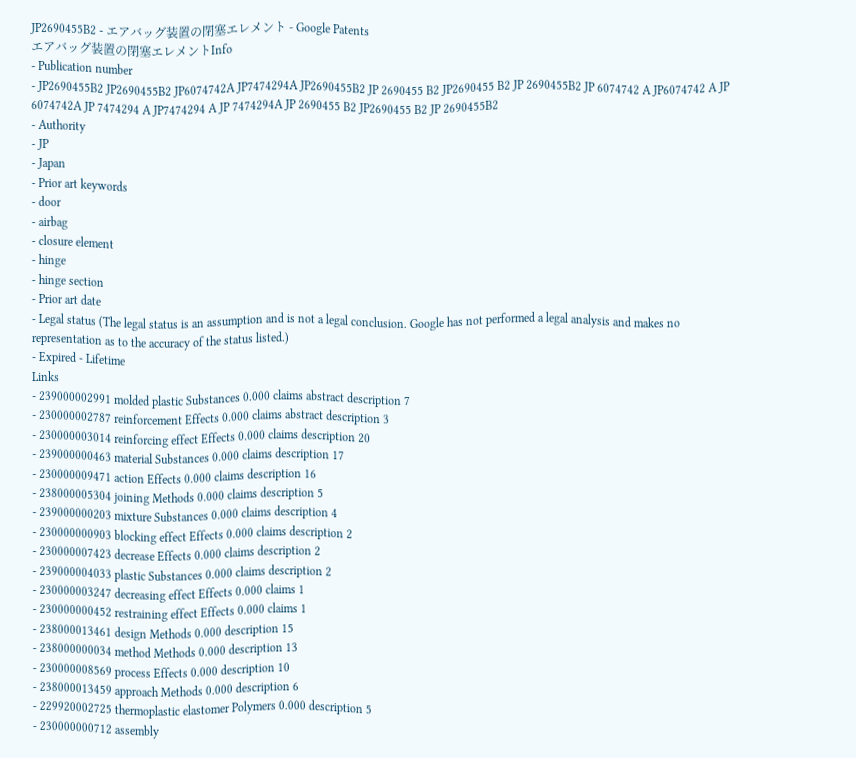JP2690455B2 - エアバッグ装置の閉塞エレメント - Google Patents
エアバッグ装置の閉塞エレメントInfo
- Publication number
- JP2690455B2 JP2690455B2 JP6074742A JP7474294A JP2690455B2 JP 2690455 B2 JP2690455 B2 JP 2690455B2 JP 6074742 A JP6074742 A JP 6074742A JP 7474294 A JP7474294 A JP 7474294A JP 2690455 B2 JP2690455 B2 JP 2690455B2
- Authority
- JP
- Japan
- Prior art keywords
- door
- airbag
- closure element
- hinge
- hinge section
- Prior art date
- Legal status (The legal status is an assumption and is not a legal conclusion. Google has not performed a legal analysis and makes no representation as to the accuracy of the status listed.)
- Expired - Lifetime
Links
- 239000002991 molded plastic Substances 0.000 claims abstract description 7
- 230000002787 reinforcement Effects 0.000 claims abstract description 3
- 230000003014 reinforcing effect Effects 0.000 claims description 20
- 239000000463 material Substances 0.000 claims description 17
- 230000009471 action Effects 0.000 claims description 16
- 238000005304 joining Methods 0.000 claims description 5
- 239000000203 mixture Substances 0.000 claims description 4
- 230000000903 blocking effect Effects 0.000 claims description 2
- 230000007423 decrease Effects 0.000 claims description 2
- 239000004033 plastic Substances 0.000 claims description 2
- 230000003247 decreasing effect Effects 0.000 claims 1
- 230000000452 restraining effect Effects 0.000 claims 1
- 238000013461 design Methods 0.000 description 15
- 238000000034 method Methods 0.000 description 13
- 230000008569 process Effects 0.000 description 10
- 238000013459 approach Methods 0.000 description 6
- 229920002725 thermoplastic elastomer Polymers 0.000 description 5
- 230000000712 assembly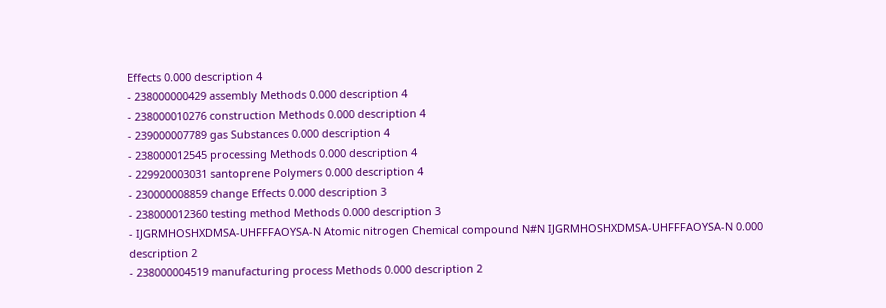Effects 0.000 description 4
- 238000000429 assembly Methods 0.000 description 4
- 238000010276 construction Methods 0.000 description 4
- 239000007789 gas Substances 0.000 description 4
- 238000012545 processing Methods 0.000 description 4
- 229920003031 santoprene Polymers 0.000 description 4
- 230000008859 change Effects 0.000 description 3
- 238000012360 testing method Methods 0.000 description 3
- IJGRMHOSHXDMSA-UHFFFAOYSA-N Atomic nitrogen Chemical compound N#N IJGRMHOSHXDMSA-UHFFFAOYSA-N 0.000 description 2
- 238000004519 manufacturing process Methods 0.000 description 2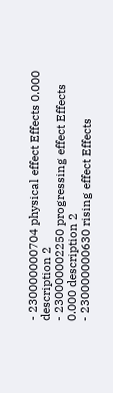- 230000000704 physical effect Effects 0.000 description 2
- 230000002250 progressing effect Effects 0.000 description 2
- 230000000630 rising effect Effects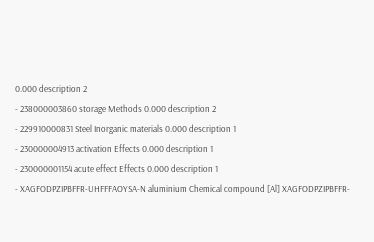0.000 description 2
- 238000003860 storage Methods 0.000 description 2
- 229910000831 Steel Inorganic materials 0.000 description 1
- 230000004913 activation Effects 0.000 description 1
- 230000001154 acute effect Effects 0.000 description 1
- XAGFODPZIPBFFR-UHFFFAOYSA-N aluminium Chemical compound [Al] XAGFODPZIPBFFR-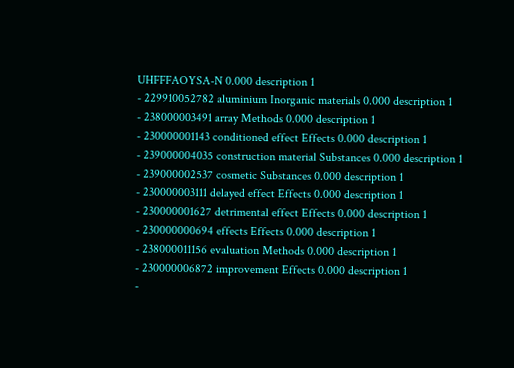UHFFFAOYSA-N 0.000 description 1
- 229910052782 aluminium Inorganic materials 0.000 description 1
- 238000003491 array Methods 0.000 description 1
- 230000001143 conditioned effect Effects 0.000 description 1
- 239000004035 construction material Substances 0.000 description 1
- 239000002537 cosmetic Substances 0.000 description 1
- 230000003111 delayed effect Effects 0.000 description 1
- 230000001627 detrimental effect Effects 0.000 description 1
- 230000000694 effects Effects 0.000 description 1
- 238000011156 evaluation Methods 0.000 description 1
- 230000006872 improvement Effects 0.000 description 1
-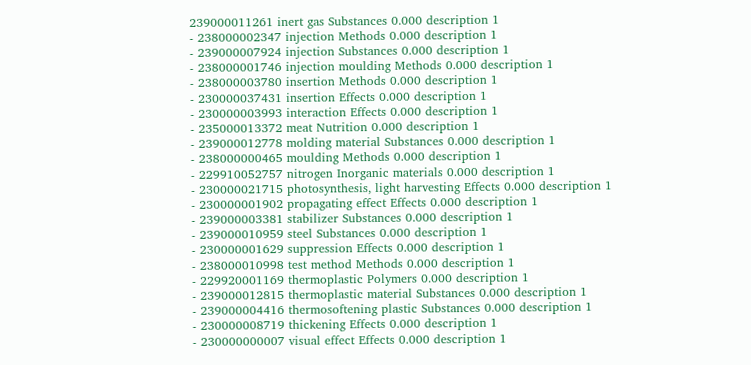239000011261 inert gas Substances 0.000 description 1
- 238000002347 injection Methods 0.000 description 1
- 239000007924 injection Substances 0.000 description 1
- 238000001746 injection moulding Methods 0.000 description 1
- 238000003780 insertion Methods 0.000 description 1
- 230000037431 insertion Effects 0.000 description 1
- 230000003993 interaction Effects 0.000 description 1
- 235000013372 meat Nutrition 0.000 description 1
- 239000012778 molding material Substances 0.000 description 1
- 238000000465 moulding Methods 0.000 description 1
- 229910052757 nitrogen Inorganic materials 0.000 description 1
- 230000021715 photosynthesis, light harvesting Effects 0.000 description 1
- 230000001902 propagating effect Effects 0.000 description 1
- 239000003381 stabilizer Substances 0.000 description 1
- 239000010959 steel Substances 0.000 description 1
- 230000001629 suppression Effects 0.000 description 1
- 238000010998 test method Methods 0.000 description 1
- 229920001169 thermoplastic Polymers 0.000 description 1
- 239000012815 thermoplastic material Substances 0.000 description 1
- 239000004416 thermosoftening plastic Substances 0.000 description 1
- 230000008719 thickening Effects 0.000 description 1
- 230000000007 visual effect Effects 0.000 description 1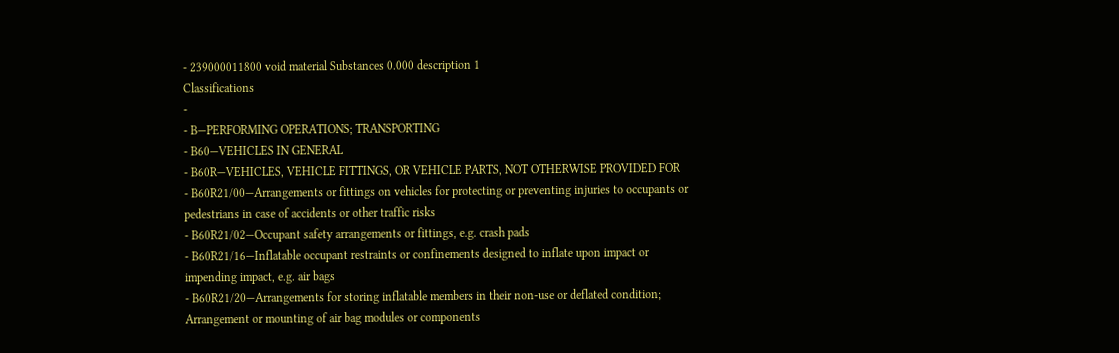- 239000011800 void material Substances 0.000 description 1
Classifications
-
- B—PERFORMING OPERATIONS; TRANSPORTING
- B60—VEHICLES IN GENERAL
- B60R—VEHICLES, VEHICLE FITTINGS, OR VEHICLE PARTS, NOT OTHERWISE PROVIDED FOR
- B60R21/00—Arrangements or fittings on vehicles for protecting or preventing injuries to occupants or pedestrians in case of accidents or other traffic risks
- B60R21/02—Occupant safety arrangements or fittings, e.g. crash pads
- B60R21/16—Inflatable occupant restraints or confinements designed to inflate upon impact or impending impact, e.g. air bags
- B60R21/20—Arrangements for storing inflatable members in their non-use or deflated condition; Arrangement or mounting of air bag modules or components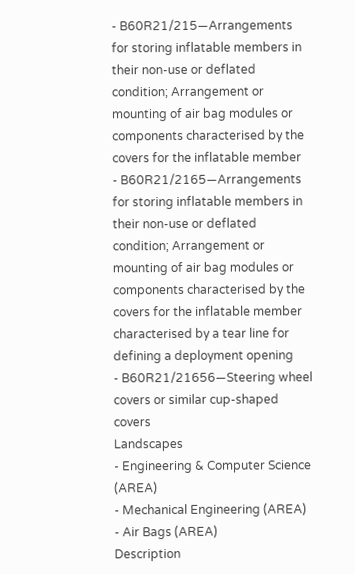- B60R21/215—Arrangements for storing inflatable members in their non-use or deflated condition; Arrangement or mounting of air bag modules or components characterised by the covers for the inflatable member
- B60R21/2165—Arrangements for storing inflatable members in their non-use or deflated condition; Arrangement or mounting of air bag modules or components characterised by the covers for the inflatable member characterised by a tear line for defining a deployment opening
- B60R21/21656—Steering wheel covers or similar cup-shaped covers
Landscapes
- Engineering & Computer Science (AREA)
- Mechanical Engineering (AREA)
- Air Bags (AREA)
Description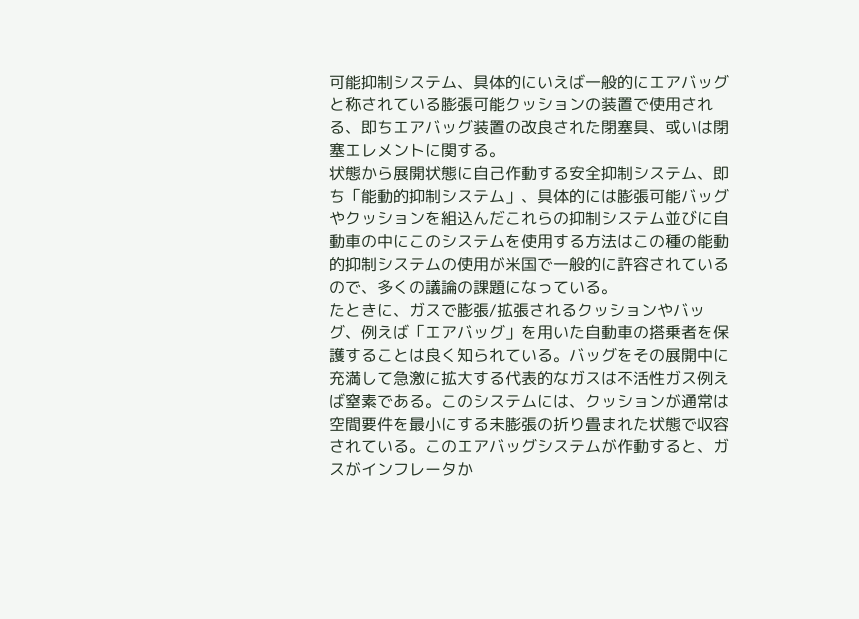可能抑制システム、具体的にいえば一般的にエアバッグ
と称されている膨張可能クッションの装置で使用され
る、即ちエアバッグ装置の改良された閉塞具、或いは閉
塞エレメントに関する。
状態から展開状態に自己作動する安全抑制システム、即
ち「能動的抑制システム」、具体的には膨張可能バッグ
やクッションを組込んだこれらの抑制システム並びに自
動車の中にこのシステムを使用する方法はこの種の能動
的抑制システムの使用が米国で一般的に許容されている
ので、多くの議論の課題になっている。
たときに、ガスで膨張/拡張されるクッションやバッ
グ、例えば「エアバッグ」を用いた自動車の搭乗者を保
護することは良く知られている。バッグをその展開中に
充満して急激に拡大する代表的なガスは不活性ガス例え
ば窒素である。このシステムには、クッションが通常は
空間要件を最小にする未膨張の折り畳まれた状態で収容
されている。このエアバッグシステムが作動すると、ガ
スがインフレータか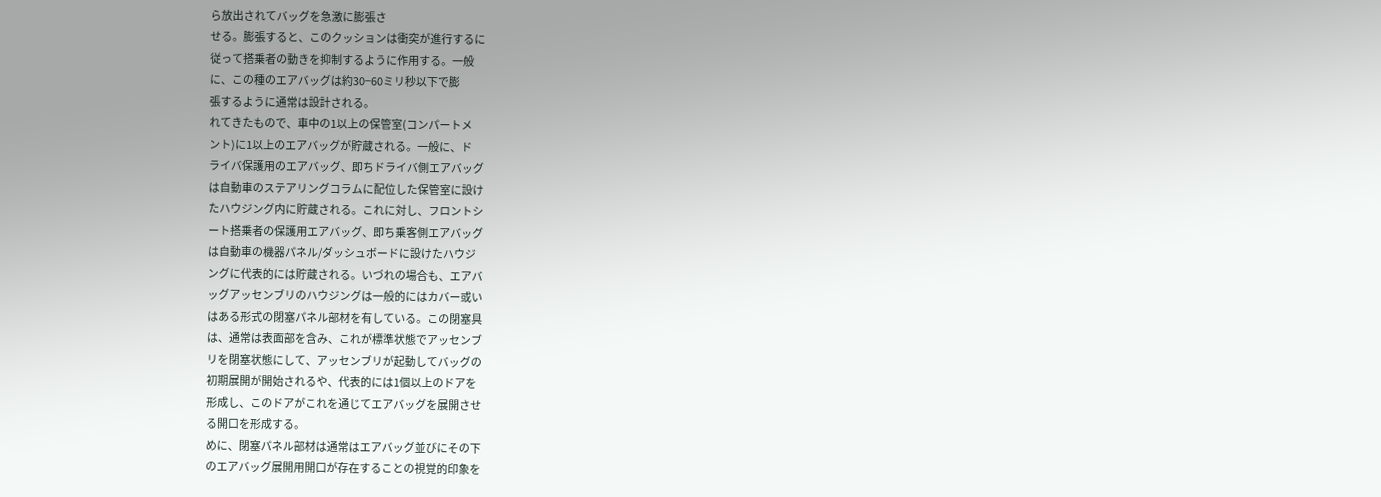ら放出されてバッグを急激に膨張さ
せる。膨張すると、このクッションは衝突が進行するに
従って搭乗者の動きを抑制するように作用する。一般
に、この種のエアバッグは約30−60ミリ秒以下で膨
張するように通常は設計される。
れてきたもので、車中の1以上の保管室(コンパートメ
ント)に1以上のエアバッグが貯蔵される。一般に、ド
ライバ保護用のエアバッグ、即ちドライバ側エアバッグ
は自動車のステアリングコラムに配位した保管室に設け
たハウジング内に貯蔵される。これに対し、フロントシ
ート搭乗者の保護用エアバッグ、即ち乗客側エアバッグ
は自動車の機器パネル/ダッシュボードに設けたハウジ
ングに代表的には貯蔵される。いづれの場合も、エアバ
ッグアッセンブリのハウジングは一般的にはカバー或い
はある形式の閉塞パネル部材を有している。この閉塞具
は、通常は表面部を含み、これが標準状態でアッセンブ
リを閉塞状態にして、アッセンブリが起動してバッグの
初期展開が開始されるや、代表的には1個以上のドアを
形成し、このドアがこれを通じてエアバッグを展開させ
る開口を形成する。
めに、閉塞パネル部材は通常はエアバッグ並びにその下
のエアバッグ展開用開口が存在することの視覚的印象を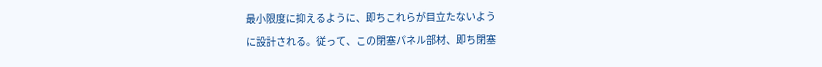最小限度に抑えるように、即ちこれらが目立たないよう
に設計される。従って、この閉塞パネル部材、即ち閉塞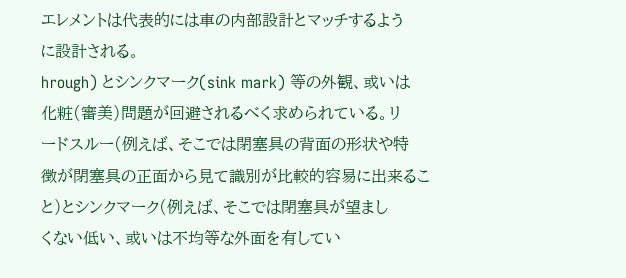エレメントは代表的には車の内部設計とマッチするよう
に設計される。
hrough) とシンクマーク(sink mark) 等の外観、或いは
化粧(審美)問題が回避されるべく求められている。リ
ードスルー(例えば、そこでは閉塞具の背面の形状や特
徴が閉塞具の正面から見て識別が比較的容易に出来るこ
と)とシンクマーク(例えば、そこでは閉塞具が望まし
くない低い、或いは不均等な外面を有してい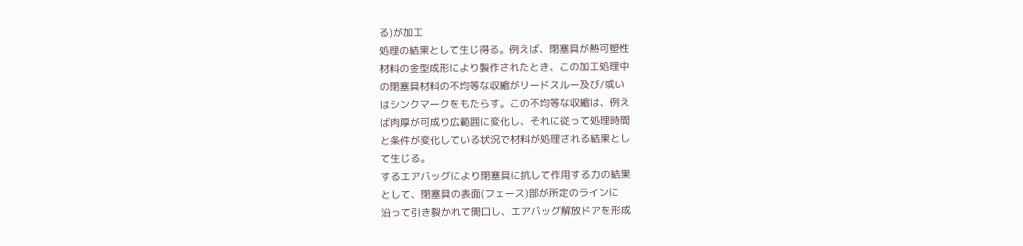る)が加工
処理の結果として生じ得る。例えば、閉塞具が熱可塑性
材料の金型成形により製作されたとき、この加工処理中
の閉塞具材料の不均等な収縮がリードスルー及び/或い
はシンクマークをもたらす。この不均等な収縮は、例え
ば肉厚が可成り広範囲に変化し、それに従って処理時間
と条件が変化している状況で材料が処理される結果とし
て生じる。
するエアバッグにより閉塞具に抗して作用する力の結果
として、閉塞具の表面(フェース)部が所定のラインに
沿って引き裂かれて開口し、エアバッグ解放ドアを形成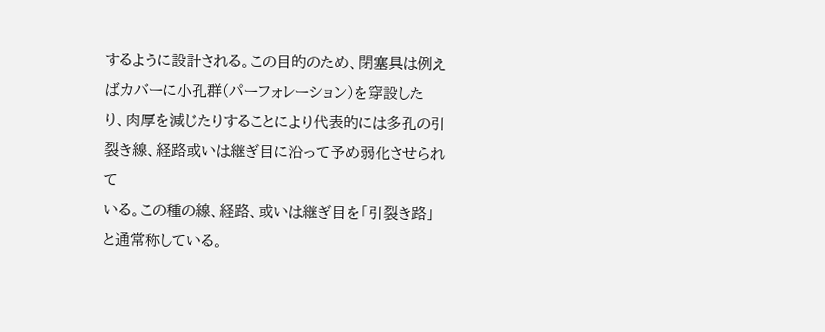するように設計される。この目的のため、閉塞具は例え
ばカバーに小孔群(パーフォレーション)を穿設した
り、肉厚を減じたりすることにより代表的には多孔の引
裂き線、経路或いは継ぎ目に沿って予め弱化させられて
いる。この種の線、経路、或いは継ぎ目を「引裂き路」
と通常称している。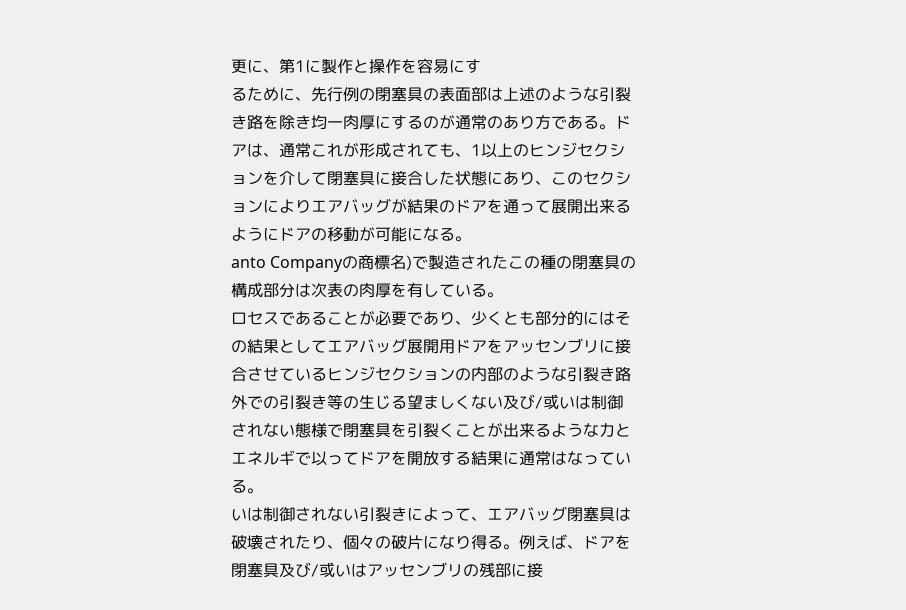更に、第1に製作と操作を容易にす
るために、先行例の閉塞具の表面部は上述のような引裂
き路を除き均一肉厚にするのが通常のあり方である。ド
アは、通常これが形成されても、1以上のヒンジセクシ
ョンを介して閉塞具に接合した状態にあり、このセクシ
ョンによりエアバッグが結果のドアを通って展開出来る
ようにドアの移動が可能になる。
anto Companyの商標名)で製造されたこの種の閉塞具の
構成部分は次表の肉厚を有している。
ロセスであることが必要であり、少くとも部分的にはそ
の結果としてエアバッグ展開用ドアをアッセンブリに接
合させているヒンジセクションの内部のような引裂き路
外での引裂き等の生じる望ましくない及び/或いは制御
されない態様で閉塞具を引裂くことが出来るような力と
エネルギで以ってドアを開放する結果に通常はなってい
る。
いは制御されない引裂きによって、エアバッグ閉塞具は
破壊されたり、個々の破片になり得る。例えば、ドアを
閉塞具及び/或いはアッセンブリの残部に接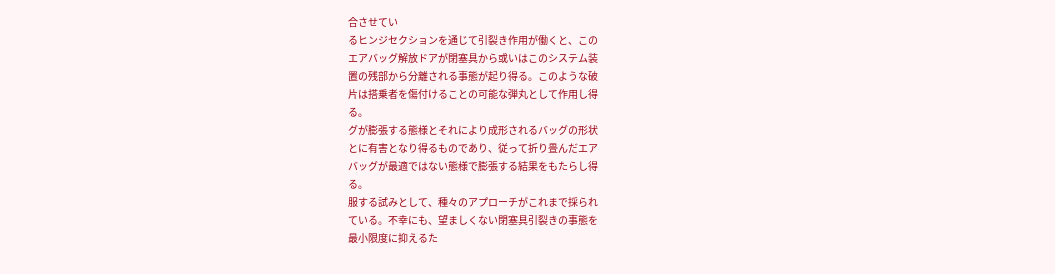合させてい
るヒンジセクションを通じて引裂き作用が働くと、この
エアバッグ解放ドアが閉塞具から或いはこのシステム装
置の残部から分離される事態が起り得る。このような破
片は搭乗者を傷付けることの可能な弾丸として作用し得
る。
グが膨張する態様とそれにより成形されるバッグの形状
とに有害となり得るものであり、従って折り畳んだエア
バッグが最適ではない態様で膨張する結果をもたらし得
る。
服する試みとして、種々のアプローチがこれまで採られ
ている。不幸にも、望ましくない閉塞具引裂きの事態を
最小限度に抑えるた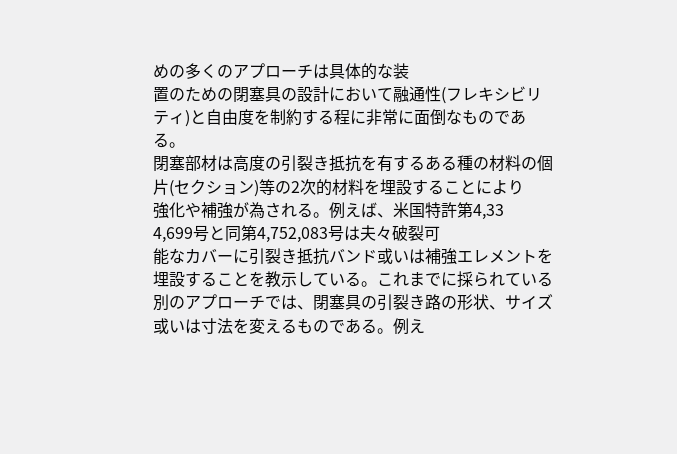めの多くのアプローチは具体的な装
置のための閉塞具の設計において融通性(フレキシビリ
ティ)と自由度を制約する程に非常に面倒なものであ
る。
閉塞部材は高度の引裂き抵抗を有するある種の材料の個
片(セクション)等の2次的材料を埋設することにより
強化や補強が為される。例えば、米国特許第4,33
4,699号と同第4,752,083号は夫々破裂可
能なカバーに引裂き抵抗バンド或いは補強エレメントを
埋設することを教示している。これまでに採られている
別のアプローチでは、閉塞具の引裂き路の形状、サイズ
或いは寸法を変えるものである。例え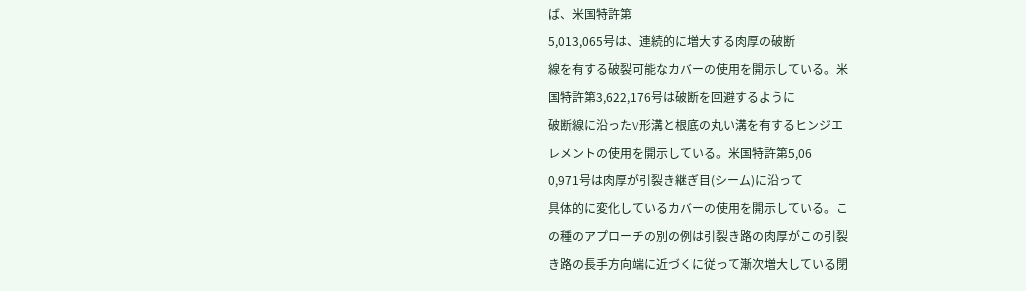ば、米国特許第
5,013,065号は、連続的に増大する肉厚の破断
線を有する破裂可能なカバーの使用を開示している。米
国特許第3,622,176号は破断を回避するように
破断線に沿ったV形溝と根底の丸い溝を有するヒンジエ
レメントの使用を開示している。米国特許第5,06
0,971号は肉厚が引裂き継ぎ目(シーム)に沿って
具体的に変化しているカバーの使用を開示している。こ
の種のアプローチの別の例は引裂き路の肉厚がこの引裂
き路の長手方向端に近づくに従って漸次増大している閉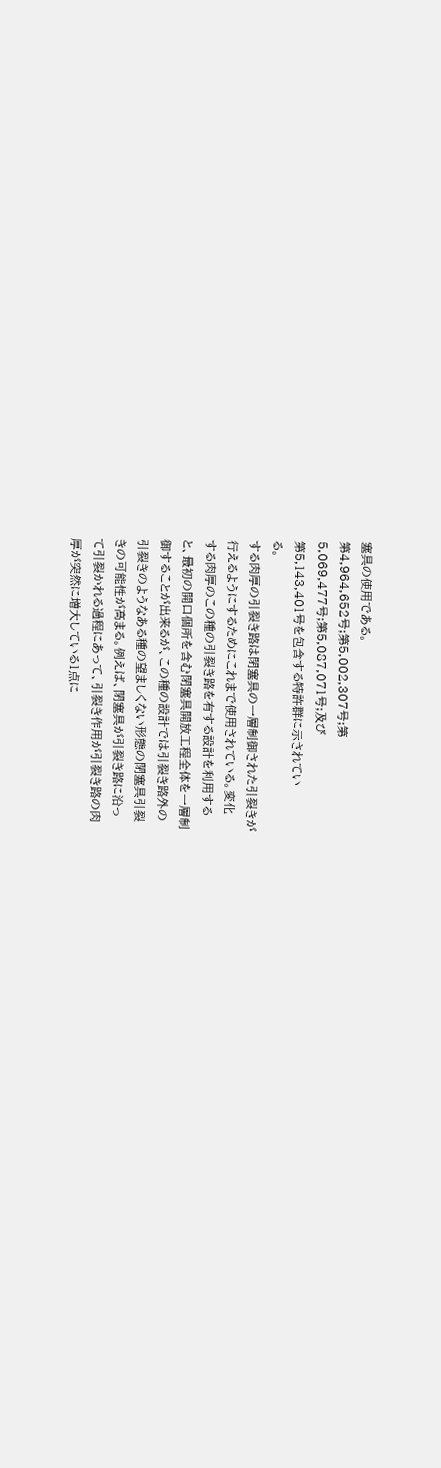塞具の使用である。
第4,964,652号;第5,002,307号;第
5,069,477号;第5,087,071号;及び
第5,143,401号を包含する特許群に示されてい
る。
する肉厚の引裂き路は閉塞具の一層制御された引裂きが
行えるようにするためにこれまで使用されている。変化
する肉厚のこの種の引裂き路を有する設計を利用する
と、最初の開口個所を含む閉塞具開放工程全体を一層制
御することが出来るが、この種の設計では引裂き路外の
引裂きのようなある種の望ましくない形態の閉塞具引裂
きの可能性が高まる。例えば、閉塞具が引裂き路に沿っ
て引裂かれる過程にあって、引裂き作用が引裂き路の肉
厚が突然に増大している1点に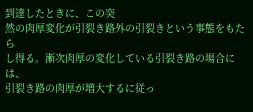到達したときに、この突
然の肉厚変化が引裂き路外の引裂きという事態をもたら
し得る。漸次肉厚の変化している引裂き路の場合には、
引裂き路の肉厚が増大するに従っ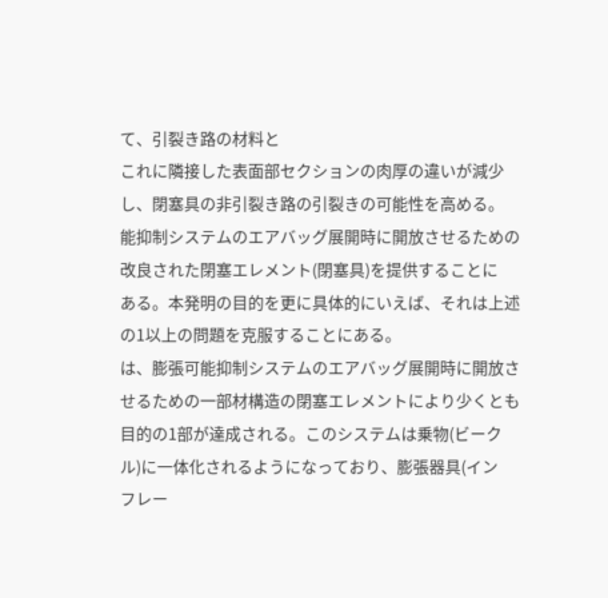て、引裂き路の材料と
これに隣接した表面部セクションの肉厚の違いが減少
し、閉塞具の非引裂き路の引裂きの可能性を高める。
能抑制システムのエアバッグ展開時に開放させるための
改良された閉塞エレメント(閉塞具)を提供することに
ある。本発明の目的を更に具体的にいえば、それは上述
の1以上の問題を克服することにある。
は、膨張可能抑制システムのエアバッグ展開時に開放さ
せるための一部材構造の閉塞エレメントにより少くとも
目的の1部が達成される。このシステムは乗物(ビーク
ル)に一体化されるようになっており、膨張器具(イン
フレー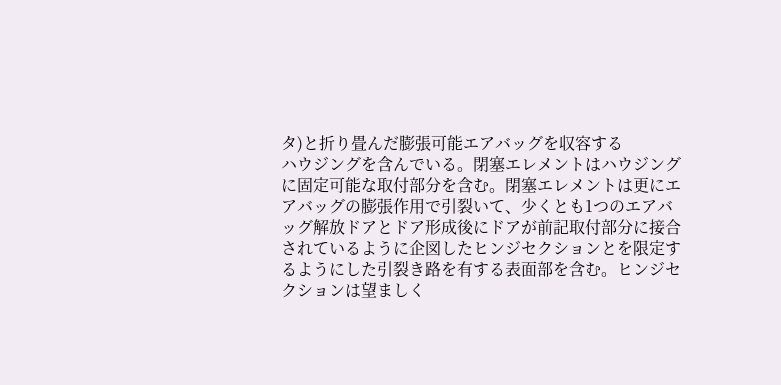タ)と折り畳んだ膨張可能エアバッグを収容する
ハウジングを含んでいる。閉塞エレメントはハウジング
に固定可能な取付部分を含む。閉塞エレメントは更にエ
アバッグの膨張作用で引裂いて、少くとも1つのエアバ
ッグ解放ドアとドア形成後にドアが前記取付部分に接合
されているように企図したヒンジセクションとを限定す
るようにした引裂き路を有する表面部を含む。ヒンジセ
クションは望ましく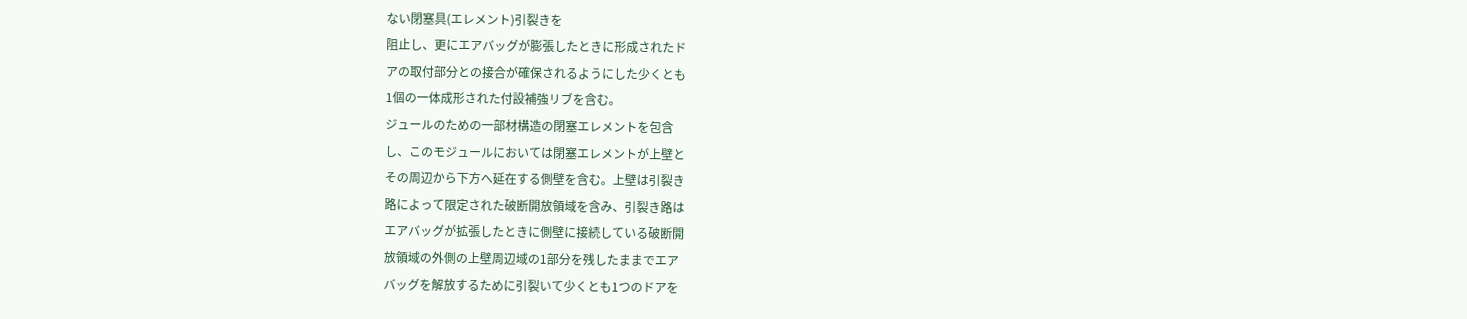ない閉塞具(エレメント)引裂きを
阻止し、更にエアバッグが膨張したときに形成されたド
アの取付部分との接合が確保されるようにした少くとも
1個の一体成形された付設補強リブを含む。
ジュールのための一部材構造の閉塞エレメントを包含
し、このモジュールにおいては閉塞エレメントが上壁と
その周辺から下方へ延在する側壁を含む。上壁は引裂き
路によって限定された破断開放領域を含み、引裂き路は
エアバッグが拡張したときに側壁に接続している破断開
放領域の外側の上壁周辺域の1部分を残したままでエア
バッグを解放するために引裂いて少くとも1つのドアを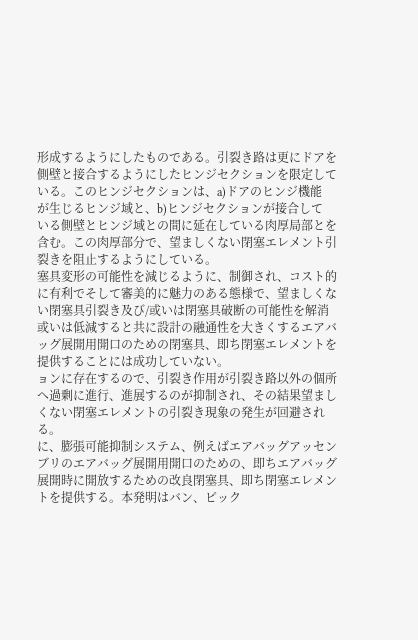形成するようにしたものである。引裂き路は更にドアを
側壁と接合するようにしたヒンジセクションを限定して
いる。このヒンジセクションは、a)ドアのヒンジ機能
が生じるヒンジ域と、b)ヒンジセクションが接合して
いる側壁とヒンジ域との間に延在している肉厚局部とを
含む。この肉厚部分で、望ましくない閉塞エレメント引
裂きを阻止するようにしている。
塞具変形の可能性を減じるように、制御され、コスト的
に有利でそして審美的に魅力のある態様で、望ましくな
い閉塞具引裂き及び/或いは閉塞具破断の可能性を解消
或いは低減すると共に設計の融通性を大きくするエアバ
ッグ展開用開口のための閉塞具、即ち閉塞エレメントを
提供することには成功していない。
ョンに存在するので、引裂き作用が引裂き路以外の個所
へ過剰に進行、進展するのが抑制され、その結果望まし
くない閉塞エレメントの引裂き現象の発生が回避され
る。
に、膨張可能抑制システム、例えばエアバッグアッセン
ブリのエアバッグ展開用開口のための、即ちエアバッグ
展開時に開放するための改良閉塞具、即ち閉塞エレメン
トを提供する。本発明はバン、ピック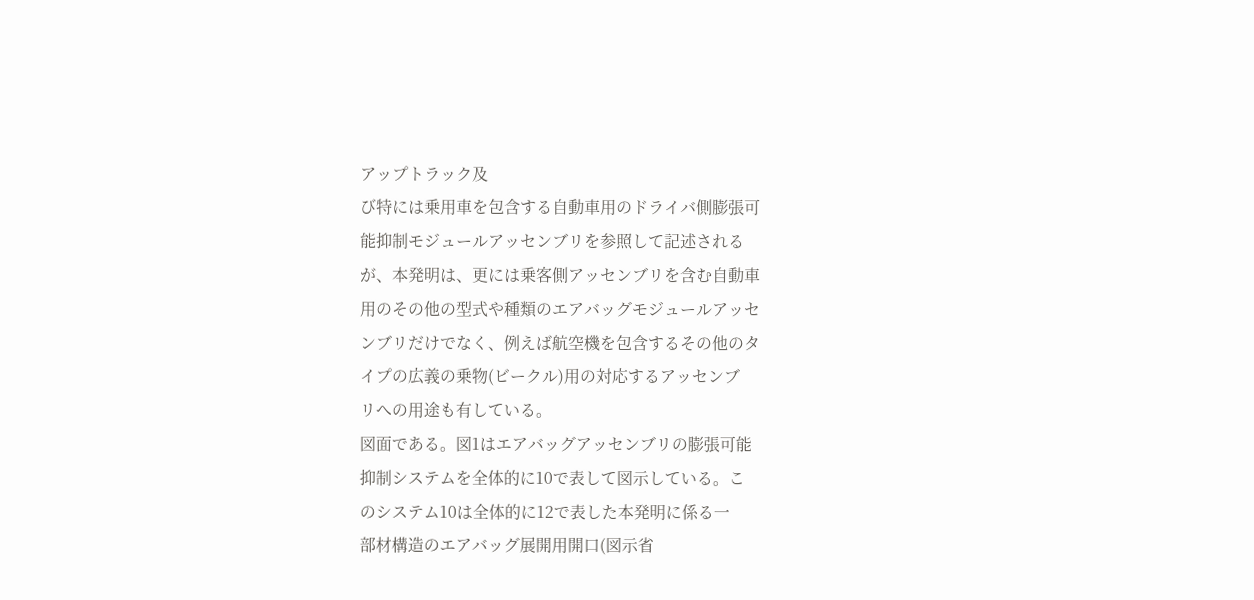アップトラック及
び特には乗用車を包含する自動車用のドライバ側膨張可
能抑制モジュールアッセンブリを参照して記述される
が、本発明は、更には乗客側アッセンブリを含む自動車
用のその他の型式や種類のエアバッグモジュールアッセ
ンブリだけでなく、例えば航空機を包含するその他のタ
イプの広義の乗物(ビークル)用の対応するアッセンブ
リへの用途も有している。
図面である。図1はエアバッグアッセンブリの膨張可能
抑制システムを全体的に10で表して図示している。こ
のシステム10は全体的に12で表した本発明に係る一
部材構造のエアバッグ展開用開口(図示省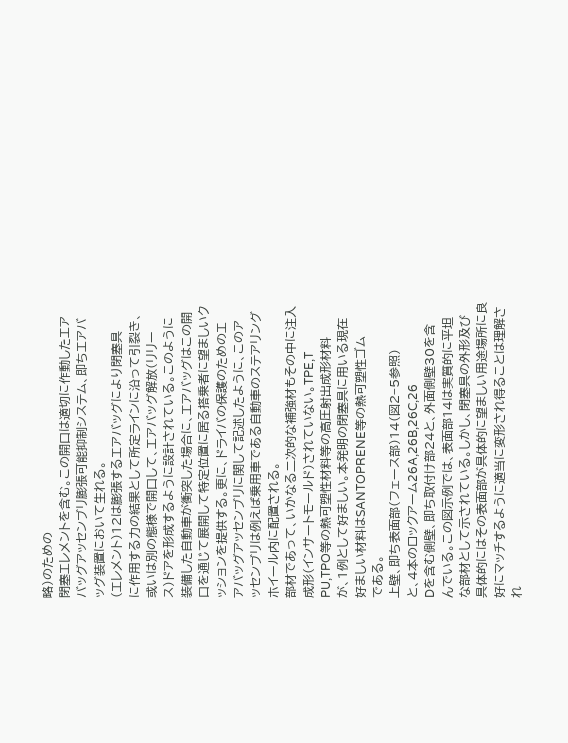略)のための
閉塞エレメントを含む。この開口は適切に作動したエア
バッグアッセンブリ膨張可能抑制システム、即ちエアバ
ッグ装置において生れる。
(エレメント)12は膨張するエアバッグにより閉塞具
に作用する力の結果として所定ラインに沿って引裂き、
或いは別の態様で開口して、エアバッグ解放(リリー
ス)ドアを形成するように設計されている。このように
装備した自動車が衝突した場合に、エアバッグはこの開
口を通じて展開して特定位置に居る搭乗者に望ましいク
ッションを提供する。更に、ドライバの保護のためのエ
アバッグアッセンブリに関して記述したように、このア
ッセンブリは例えば乗用車である自動車のステアリング
ホイール内に配置される。
部材であって、いかなる二次的な補強材もその中に注入
成形(インサートモールド)されていない。TPE,T
PU,TPO等の熱可塑性材料等の高圧射出成形材料
が、1例として好ましい。本発明の閉塞具に用いる現在
好ましい材料はSANTOPRENE等の熱可塑性ゴム
である。
上壁、即ち表面部(フェース部)14(図2−5参照)
と、4本のロックアーム26A,26B,26C,26
Dを含む側壁、即ち取付け部24と、外面側壁30を含
んでいる。この図示例では、表面部14は実質的に平坦
な部材として示されている。しかし、閉塞具の外形及び
具体的にはその表面部が具体的に望ましい用途場所に良
好にマッチするように適当に変形され得ることは理解さ
れ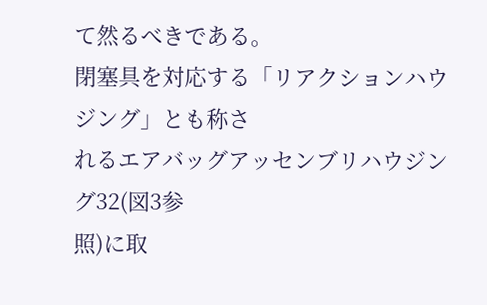て然るべきである。
閉塞具を対応する「リアクションハウジング」とも称さ
れるエアバッグアッセンブリハウジング32(図3参
照)に取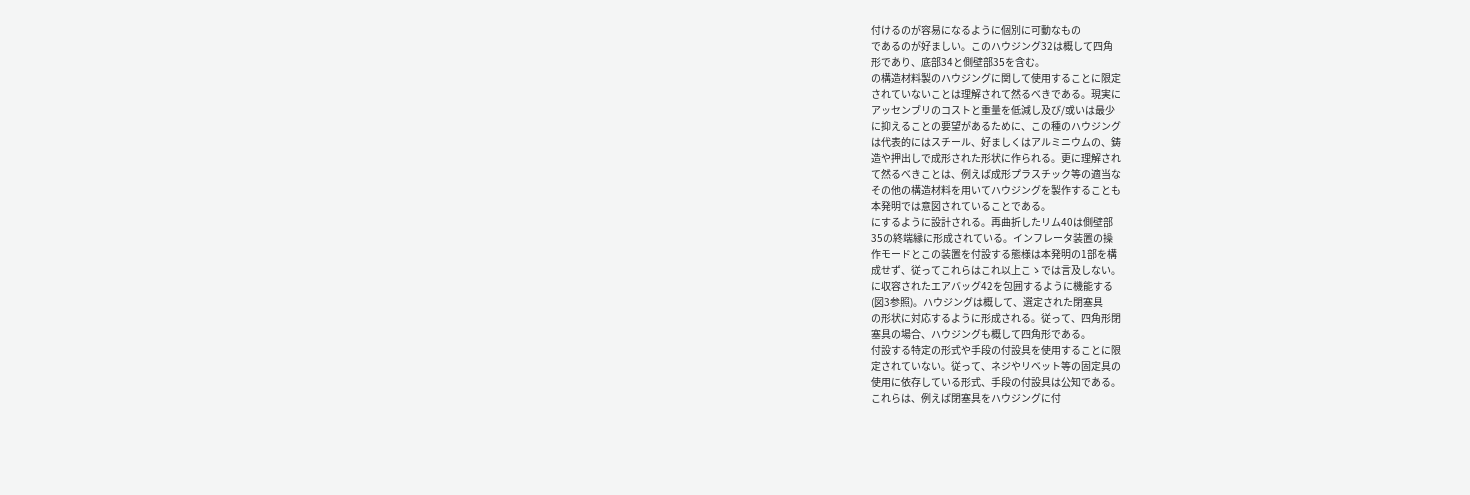付けるのが容易になるように個別に可動なもの
であるのが好ましい。このハウジング32は概して四角
形であり、底部34と側壁部35を含む。
の構造材料製のハウジングに関して使用することに限定
されていないことは理解されて然るべきである。現実に
アッセンブリのコストと重量を低減し及び/或いは最少
に抑えることの要望があるために、この種のハウジング
は代表的にはスチール、好ましくはアルミニウムの、鋳
造や押出しで成形された形状に作られる。更に理解され
て然るべきことは、例えば成形プラスチック等の適当な
その他の構造材料を用いてハウジングを製作することも
本発明では意図されていることである。
にするように設計される。再曲折したリム40は側壁部
35の終端縁に形成されている。インフレータ装置の操
作モードとこの装置を付設する態様は本発明の1部を構
成せず、従ってこれらはこれ以上こゝでは言及しない。
に収容されたエアバッグ42を包囲するように機能する
(図3参照)。ハウジングは概して、選定された閉塞具
の形状に対応するように形成される。従って、四角形閉
塞具の場合、ハウジングも概して四角形である。
付設する特定の形式や手段の付設具を使用することに限
定されていない。従って、ネジやリベット等の固定具の
使用に依存している形式、手段の付設具は公知である。
これらは、例えば閉塞具をハウジングに付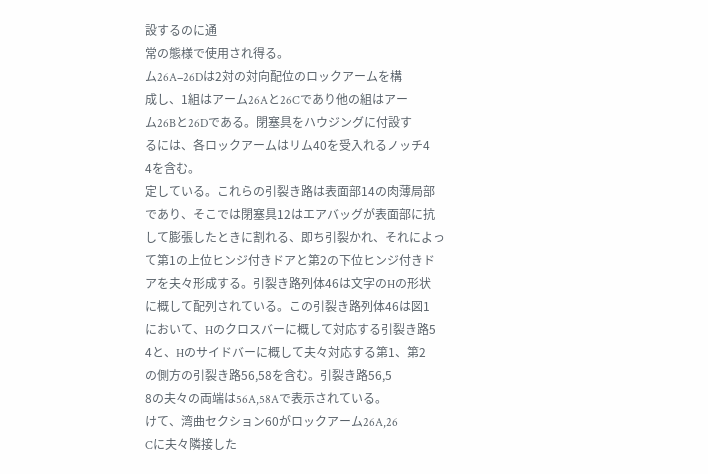設するのに通
常の態様で使用され得る。
ム26A−26Dは2対の対向配位のロックアームを構
成し、1組はアーム26Aと26Cであり他の組はアー
ム26Bと26Dである。閉塞具をハウジングに付設す
るには、各ロックアームはリム40を受入れるノッチ4
4を含む。
定している。これらの引裂き路は表面部14の肉薄局部
であり、そこでは閉塞具12はエアバッグが表面部に抗
して膨張したときに割れる、即ち引裂かれ、それによっ
て第1の上位ヒンジ付きドアと第2の下位ヒンジ付きド
アを夫々形成する。引裂き路列体46は文字のHの形状
に概して配列されている。この引裂き路列体46は図1
において、Hのクロスバーに概して対応する引裂き路5
4と、Hのサイドバーに概して夫々対応する第1、第2
の側方の引裂き路56,58を含む。引裂き路56,5
8の夫々の両端は56A,58Aで表示されている。
けて、湾曲セクション60がロックアーム26A,26
Cに夫々隣接した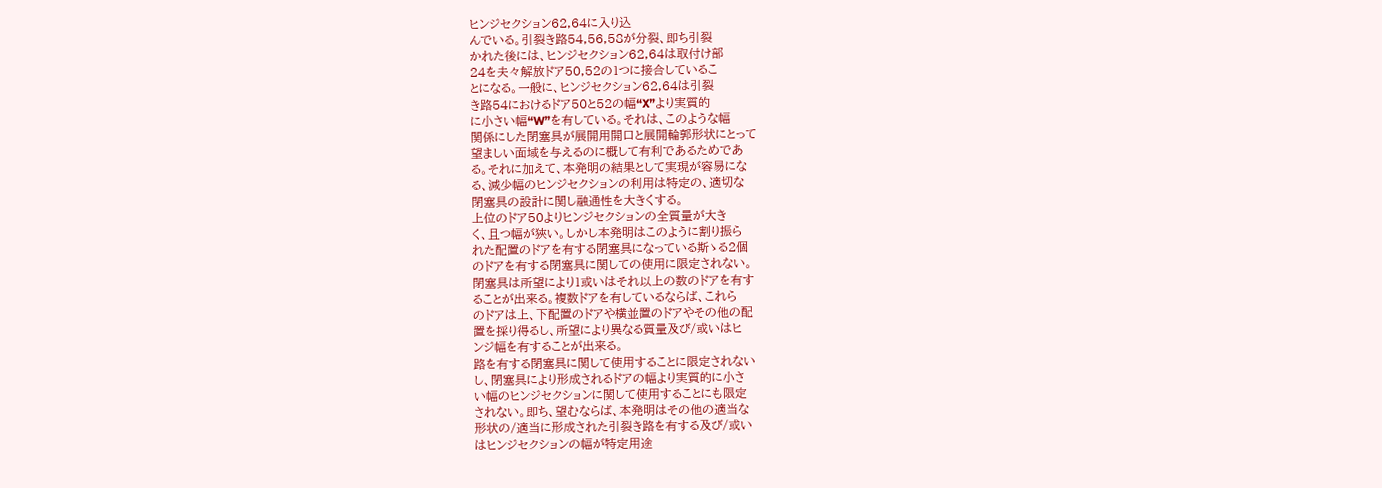ヒンジセクション62,64に入り込
んでいる。引裂き路54,56,58が分裂、即ち引裂
かれた後には、ヒンジセクション62,64は取付け部
24を夫々解放ドア50,52の1つに接合しているこ
とになる。一般に、ヒンジセクション62,64は引裂
き路54におけるドア50と52の幅“X”より実質的
に小さい幅“W”を有している。それは、このような幅
関係にした閉塞具が展開用開口と展開輪郭形状にとって
望ましい面域を与えるのに概して有利であるためであ
る。それに加えて、本発明の結果として実現が容易にな
る、減少幅のヒンジセクションの利用は特定の、適切な
閉塞具の設計に関し融通性を大きくする。
上位のドア50よりヒンジセクションの全質量が大き
く、且つ幅が狹い。しかし本発明はこのように割り振ら
れた配置のドアを有する閉塞具になっている斯ゝる2個
のドアを有する閉塞具に関しての使用に限定されない。
閉塞具は所望により1或いはそれ以上の数のドアを有す
ることが出来る。複数ドアを有しているならば、これら
のドアは上、下配置のドアや横並置のドアやその他の配
置を採り得るし、所望により異なる質量及び/或いはヒ
ンジ幅を有することが出来る。
路を有する閉塞具に関して使用することに限定されない
し、閉塞具により形成されるドアの幅より実質的に小さ
い幅のヒンジセクションに関して使用することにも限定
されない。即ち、望むならば、本発明はその他の適当な
形状の/適当に形成された引裂き路を有する及び/或い
はヒンジセクションの幅が特定用途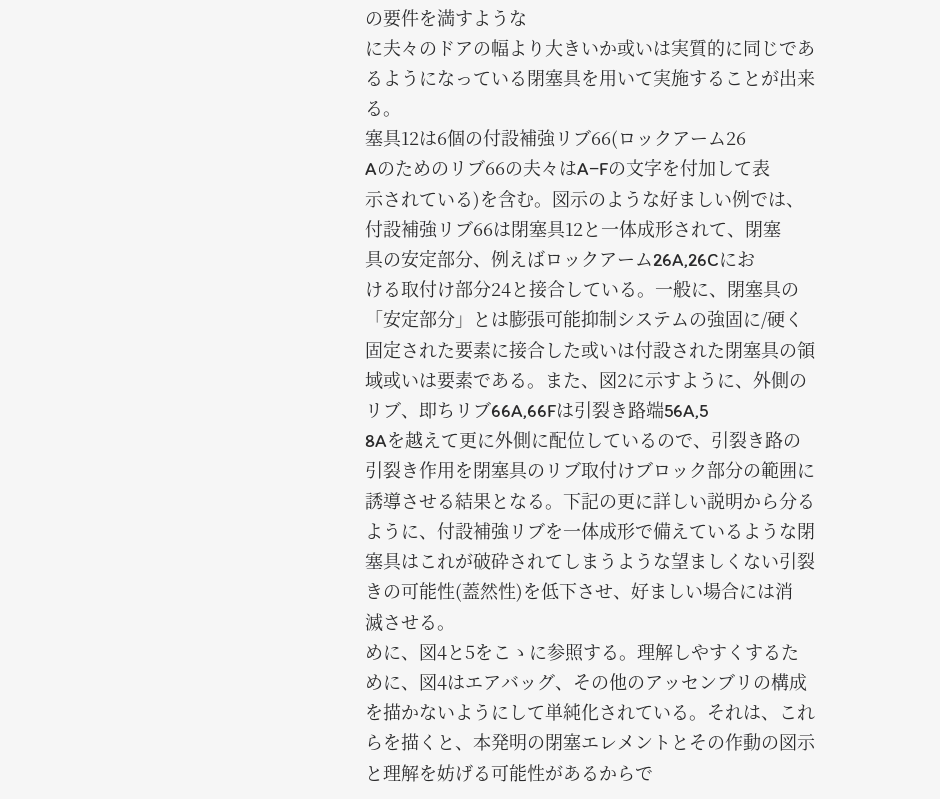の要件を満すような
に夫々のドアの幅より大きいか或いは実質的に同じであ
るようになっている閉塞具を用いて実施することが出来
る。
塞具12は6個の付設補強リブ66(ロックアーム26
Aのためのリブ66の夫々はA−Fの文字を付加して表
示されている)を含む。図示のような好ましい例では、
付設補強リブ66は閉塞具12と一体成形されて、閉塞
具の安定部分、例えばロックアーム26A,26Cにお
ける取付け部分24と接合している。一般に、閉塞具の
「安定部分」とは膨張可能抑制システムの強固に/硬く
固定された要素に接合した或いは付設された閉塞具の領
域或いは要素である。また、図2に示すように、外側の
リブ、即ちリブ66A,66Fは引裂き路端56A,5
8Aを越えて更に外側に配位しているので、引裂き路の
引裂き作用を閉塞具のリブ取付けブロック部分の範囲に
誘導させる結果となる。下記の更に詳しい説明から分る
ように、付設補強リブを一体成形で備えているような閉
塞具はこれが破砕されてしまうような望ましくない引裂
きの可能性(蓋然性)を低下させ、好ましい場合には消
滅させる。
めに、図4と5をこゝに参照する。理解しやすくするた
めに、図4はエアバッグ、その他のアッセンブリの構成
を描かないようにして単純化されている。それは、これ
らを描くと、本発明の閉塞エレメントとその作動の図示
と理解を妨げる可能性があるからで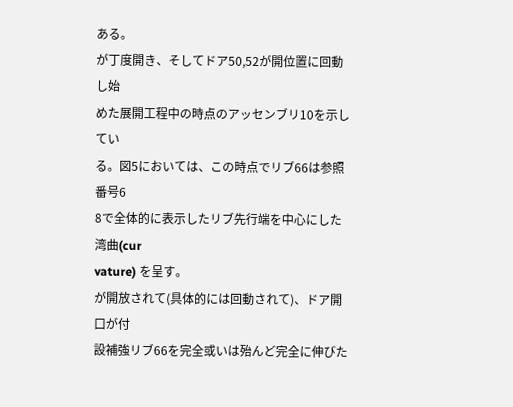ある。
が丁度開き、そしてドア50,52が開位置に回動し始
めた展開工程中の時点のアッセンブリ10を示してい
る。図5においては、この時点でリブ66は参照番号6
8で全体的に表示したリブ先行端を中心にした湾曲(cur
vature) を呈す。
が開放されて(具体的には回動されて)、ドア開口が付
設補強リブ66を完全或いは殆んど完全に伸びた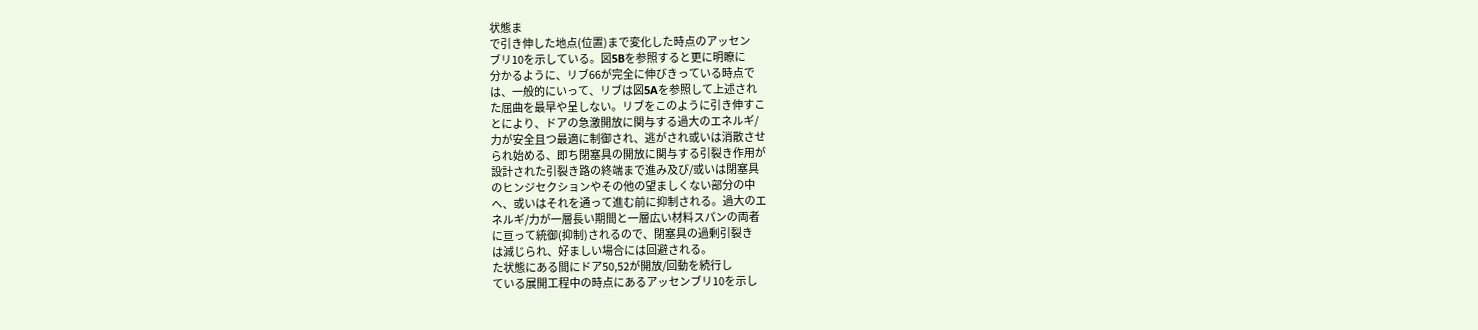状態ま
で引き伸した地点(位置)まで変化した時点のアッセン
ブリ10を示している。図5Bを参照すると更に明瞭に
分かるように、リブ66が完全に伸びきっている時点で
は、一般的にいって、リブは図5Aを参照して上述され
た屈曲を最早や呈しない。リブをこのように引き伸すこ
とにより、ドアの急激開放に関与する過大のエネルギ/
力が安全且つ最適に制御され、逃がされ或いは消散させ
られ始める、即ち閉塞具の開放に関与する引裂き作用が
設計された引裂き路の終端まで進み及び/或いは閉塞具
のヒンジセクションやその他の望ましくない部分の中
へ、或いはそれを通って進む前に抑制される。過大のエ
ネルギ/力が一層長い期間と一層広い材料スパンの両者
に亘って統御(抑制)されるので、閉塞具の過剰引裂き
は減じられ、好ましい場合には回避される。
た状態にある間にドア50,52が開放/回動を続行し
ている展開工程中の時点にあるアッセンブリ10を示し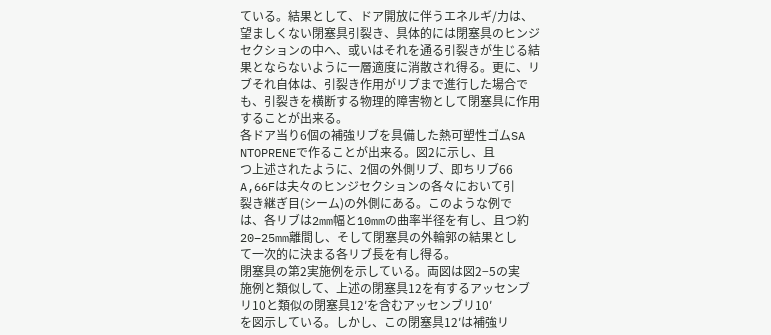ている。結果として、ドア開放に伴うエネルギ/力は、
望ましくない閉塞具引裂き、具体的には閉塞具のヒンジ
セクションの中へ、或いはそれを通る引裂きが生じる結
果とならないように一層適度に消散され得る。更に、リ
ブそれ自体は、引裂き作用がリブまで進行した場合で
も、引裂きを横断する物理的障害物として閉塞具に作用
することが出来る。
各ドア当り6個の補強リブを具備した熱可塑性ゴムSA
NTOPRENEで作ることが出来る。図2に示し、且
つ上述されたように、2個の外側リブ、即ちリブ66
A,66Fは夫々のヒンジセクションの各々において引
裂き継ぎ目(シーム)の外側にある。このような例で
は、各リブは2mm幅と10mmの曲率半径を有し、且つ約
20−25mm離間し、そして閉塞具の外輪郭の結果とし
て一次的に決まる各リブ長を有し得る。
閉塞具の第2実施例を示している。両図は図2−5の実
施例と類似して、上述の閉塞具12を有するアッセンブ
リ10と類似の閉塞具12′を含むアッセンブリ10′
を図示している。しかし、この閉塞具12′は補強リ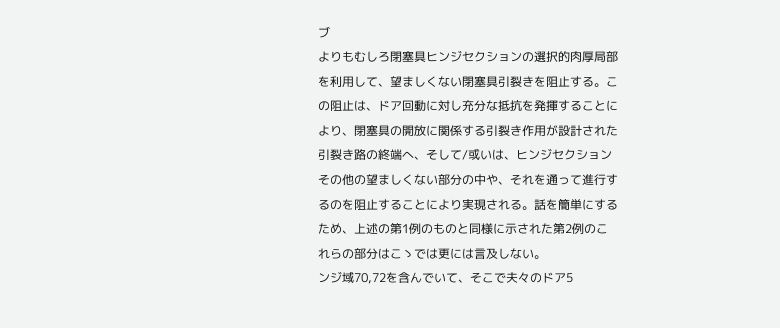ブ
よりもむしろ閉塞具ヒンジセクションの選択的肉厚局部
を利用して、望ましくない閉塞具引裂きを阻止する。こ
の阻止は、ドア回動に対し充分な抵抗を発揮することに
より、閉塞具の開放に関係する引裂き作用が設計された
引裂き路の終端へ、そして/或いは、ヒンジセクション
その他の望ましくない部分の中や、それを通って進行す
るのを阻止することにより実現される。話を簡単にする
ため、上述の第1例のものと同様に示された第2例のこ
れらの部分はこゝでは更には言及しない。
ンジ域70,72を含んでいて、そこで夫々のドア5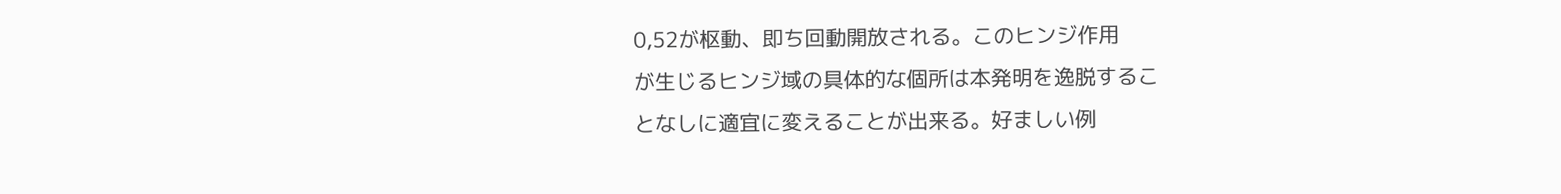0,52が枢動、即ち回動開放される。このヒンジ作用
が生じるヒンジ域の具体的な個所は本発明を逸脱するこ
となしに適宜に変えることが出来る。好ましい例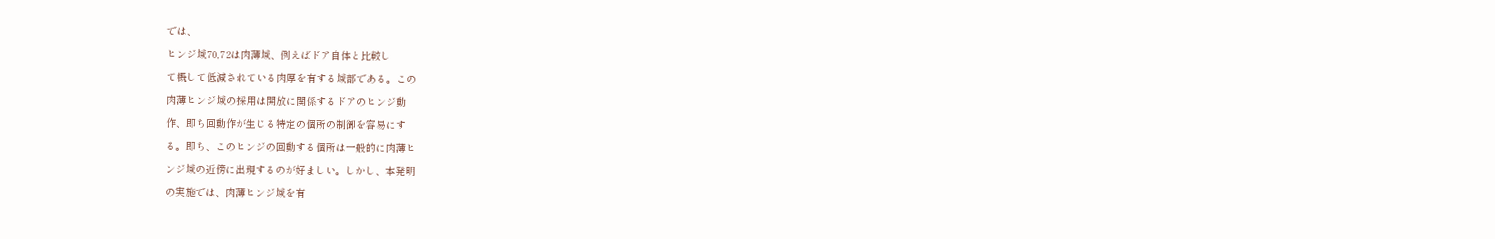では、
ヒンジ域70,72は肉薄域、例えばドア自体と比較し
て概して低減されている肉厚を有する域部である。この
肉薄ヒンジ域の採用は開放に関係するドアのヒンジ動
作、即ち回動作が生じる特定の個所の制御を容易にす
る。即ち、このヒンジの回動する個所は一般的に肉薄ヒ
ンジ域の近傍に出現するのが好ましい。しかし、本発明
の実施では、肉薄ヒンジ域を有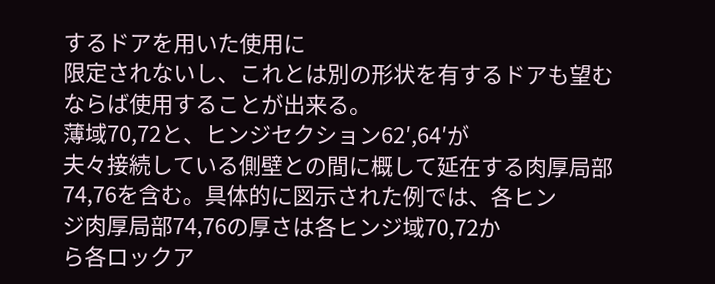するドアを用いた使用に
限定されないし、これとは別の形状を有するドアも望む
ならば使用することが出来る。
薄域70,72と、ヒンジセクション62′,64′が
夫々接続している側壁との間に概して延在する肉厚局部
74,76を含む。具体的に図示された例では、各ヒン
ジ肉厚局部74,76の厚さは各ヒンジ域70,72か
ら各ロックア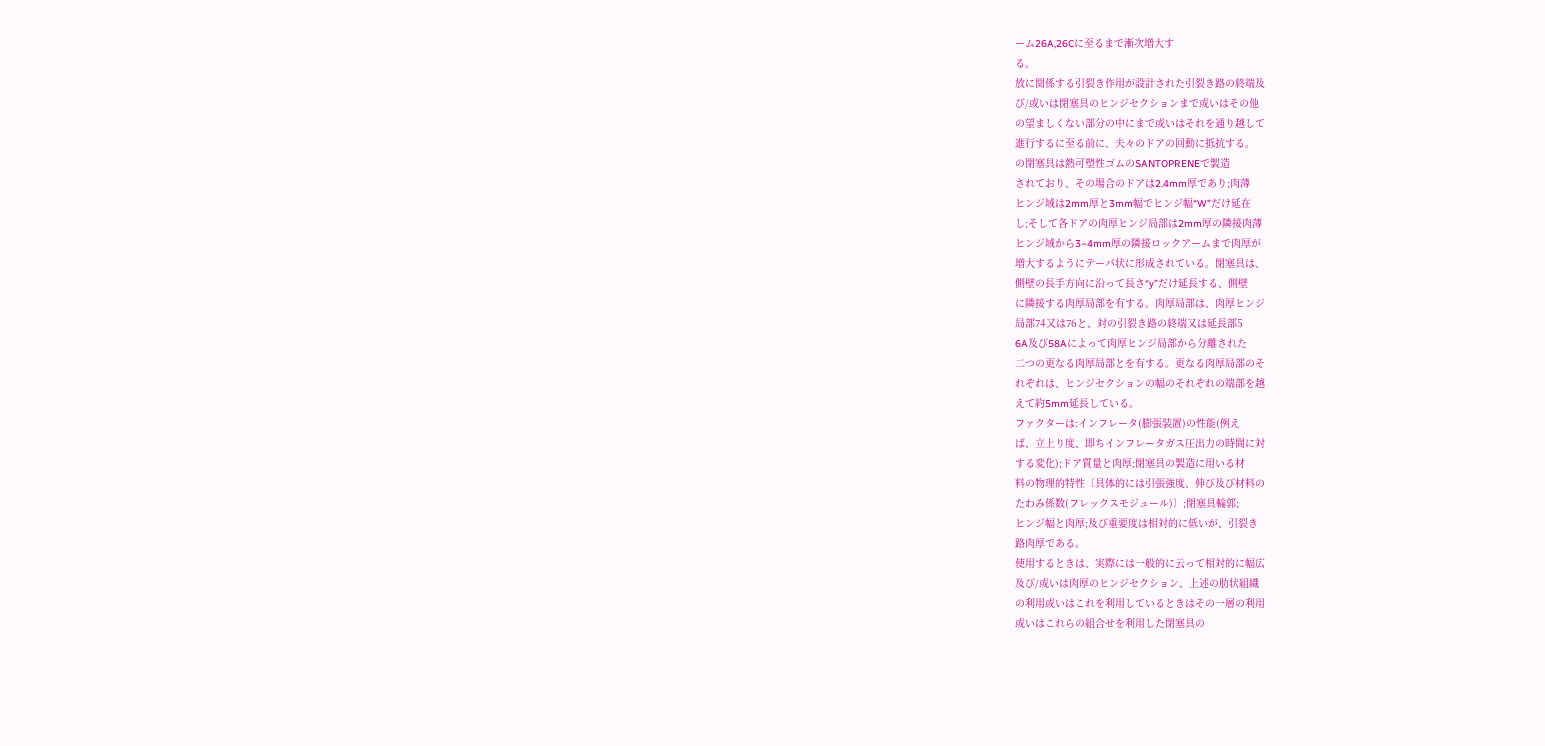ーム26A,26Cに至るまで漸次増大す
る。
放に関係する引裂き作用が設計された引裂き路の終端及
び/或いは閉塞具のヒンジセクションまで或いはその他
の望ましくない部分の中にまで或いはそれを通り越して
進行するに至る前に、夫々のドアの回動に抵抗する。
の閉塞具は熱可塑性ゴムのSANTOPRENEで製造
されており、その場合のドアは2.4mm厚であり;肉薄
ヒンジ域は2mm厚と3mm幅でヒンジ幅“W”だけ延在
し;そして各ドアの肉厚ヒンジ局部は2mm厚の隣接肉薄
ヒンジ域から3−4mm厚の隣接ロックアームまで肉厚が
増大するようにテーパ状に形成されている。閉塞具は、
側壁の長手方向に沿って長さ“y”だけ延長する、側壁
に隣接する肉厚局部を有する。肉厚局部は、肉厚ヒンジ
局部74又は76と、対の引裂き路の終端又は延長部5
6A及び58Aによって肉厚ヒンジ局部から分離された
二つの更なる肉厚局部とを有する。更なる肉厚局部のそ
れぞれは、ヒンジセクションの幅のそれぞれの端部を越
えて約5mm延長している。
ファクターは:インフレータ(膨張装置)の性能(例え
ば、立上り度、即ちインフレータガス圧出力の時間に対
する変化);ドア質量と肉厚;閉塞具の製造に用いる材
料の物理的特性〔具体的には引張強度、伸び及び材料の
たわみ係数(フレックスモジュール)〕;閉塞具輪郭;
ヒンジ幅と肉厚;及び重要度は相対的に低いが、引裂き
路肉厚である。
使用するときは、実際には一般的に云って相対的に幅広
及び/或いは肉厚のヒンジセクション、上述の肋状組織
の利用或いはこれを利用しているときはその一層の利用
或いはこれらの組合せを利用した閉塞具の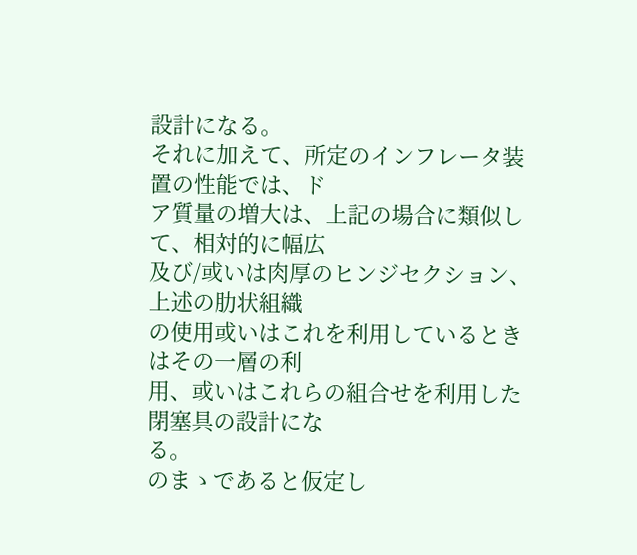設計になる。
それに加えて、所定のインフレータ装置の性能では、ド
ア質量の増大は、上記の場合に類似して、相対的に幅広
及び/或いは肉厚のヒンジセクション、上述の肋状組織
の使用或いはこれを利用しているときはその一層の利
用、或いはこれらの組合せを利用した閉塞具の設計にな
る。
のまゝであると仮定し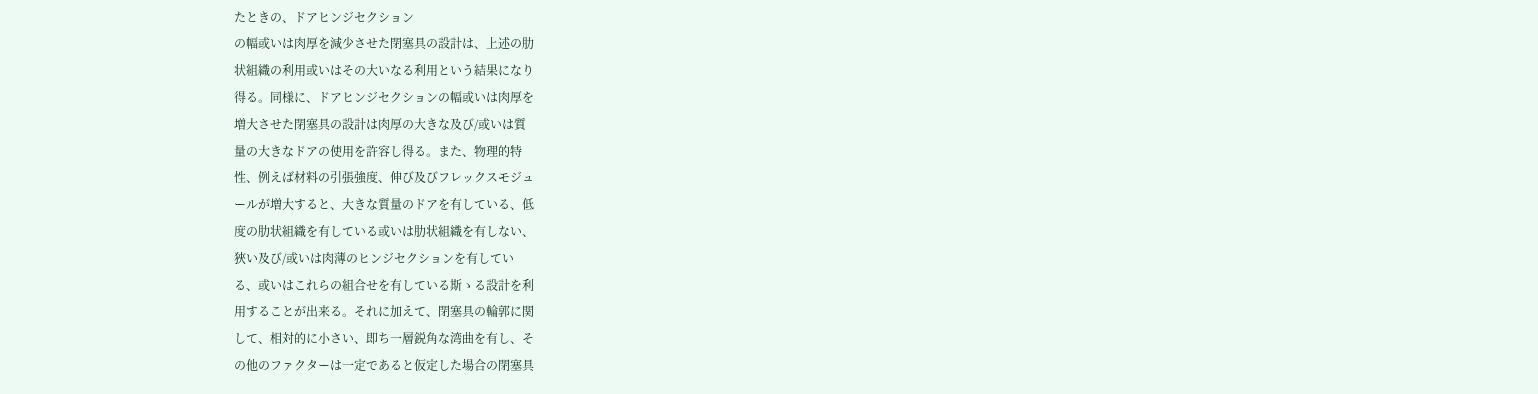たときの、ドアヒンジセクション
の幅或いは肉厚を減少させた閉塞具の設計は、上述の肋
状組織の利用或いはその大いなる利用という結果になり
得る。同様に、ドアヒンジセクションの幅或いは肉厚を
増大させた閉塞具の設計は肉厚の大きな及び/或いは質
量の大きなドアの使用を許容し得る。また、物理的特
性、例えば材料の引張強度、伸び及びフレックスモジュ
ールが増大すると、大きな質量のドアを有している、低
度の肋状組織を有している或いは肋状組織を有しない、
狹い及び/或いは肉薄のヒンジセクションを有してい
る、或いはこれらの組合せを有している斯ゝる設計を利
用することが出来る。それに加えて、閉塞具の輪郭に関
して、相対的に小さい、即ち一層鋭角な湾曲を有し、そ
の他のファクターは一定であると仮定した場合の閉塞具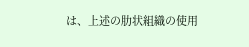は、上述の肋状組織の使用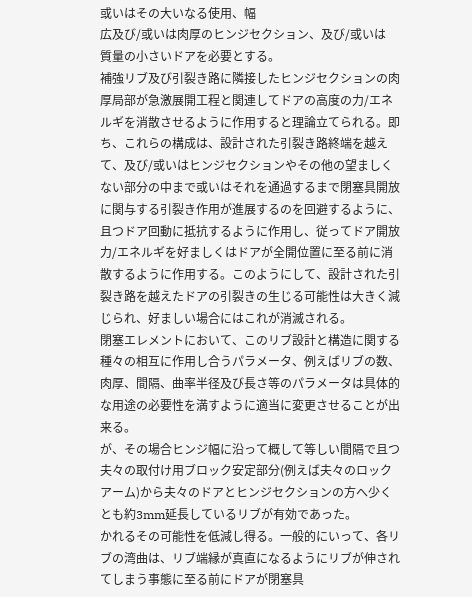或いはその大いなる使用、幅
広及び/或いは肉厚のヒンジセクション、及び/或いは
質量の小さいドアを必要とする。
補強リブ及び引裂き路に隣接したヒンジセクションの肉
厚局部が急激展開工程と関連してドアの高度の力/エネ
ルギを消散させるように作用すると理論立てられる。即
ち、これらの構成は、設計された引裂き路終端を越え
て、及び/或いはヒンジセクションやその他の望ましく
ない部分の中まで或いはそれを通過するまで閉塞具開放
に関与する引裂き作用が進展するのを回避するように、
且つドア回動に抵抗するように作用し、従ってドア開放
力/エネルギを好ましくはドアが全開位置に至る前に消
散するように作用する。このようにして、設計された引
裂き路を越えたドアの引裂きの生じる可能性は大きく減
じられ、好ましい場合にはこれが消滅される。
閉塞エレメントにおいて、このリブ設計と構造に関する
種々の相互に作用し合うパラメータ、例えばリブの数、
肉厚、間隔、曲率半径及び長さ等のパラメータは具体的
な用途の必要性を満すように適当に変更させることが出
来る。
が、その場合ヒンジ幅に沿って概して等しい間隔で且つ
夫々の取付け用ブロック安定部分(例えば夫々のロック
アーム)から夫々のドアとヒンジセクションの方へ少く
とも約3mm延長しているリブが有効であった。
かれるその可能性を低減し得る。一般的にいって、各リ
ブの湾曲は、リブ端縁が真直になるようにリブが伸され
てしまう事態に至る前にドアが閉塞具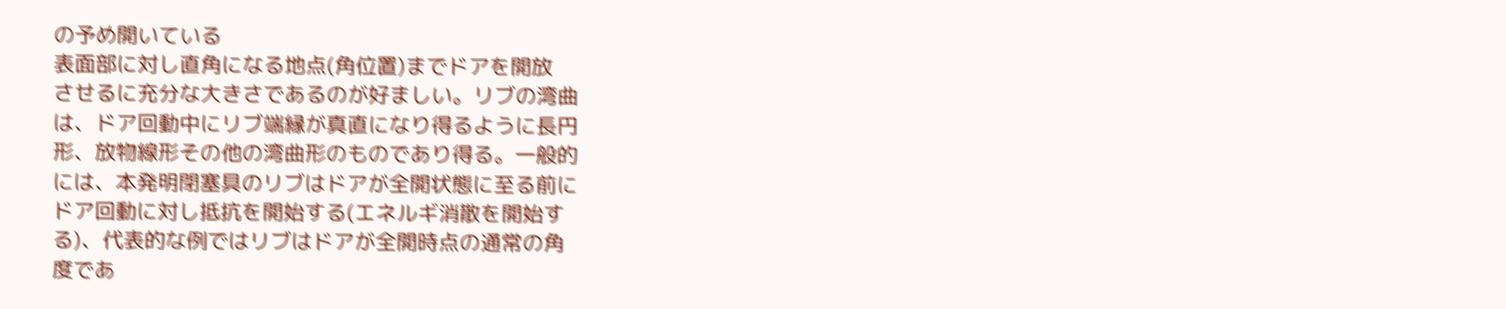の予め開いている
表面部に対し直角になる地点(角位置)までドアを開放
させるに充分な大きさであるのが好ましい。リブの湾曲
は、ドア回動中にリブ端縁が真直になり得るように長円
形、放物線形その他の湾曲形のものであり得る。一般的
には、本発明閉塞具のリブはドアが全開状態に至る前に
ドア回動に対し抵抗を開始する(エネルギ消散を開始す
る)、代表的な例ではリブはドアが全開時点の通常の角
度であ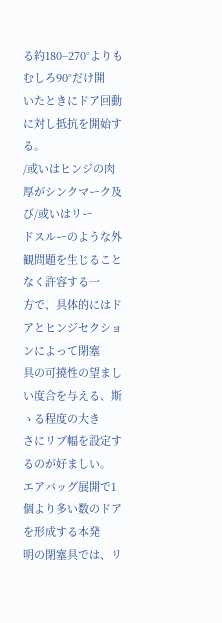る約180−270°よりもむしろ90°だけ開
いたときにドア回動に対し抵抗を開始する。
/或いはヒンジの肉厚がシンクマーク及び/或いはリー
ドスルーのような外観問題を生じることなく許容する一
方で、具体的にはドアとヒンジセクションによって閉塞
具の可撓性の望ましい度合を与える、斯ゝる程度の大き
さにリブ幅を設定するのが好ましい。
エアバッグ展開で1個より多い数のドアを形成する本発
明の閉塞具では、リ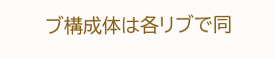ブ構成体は各リブで同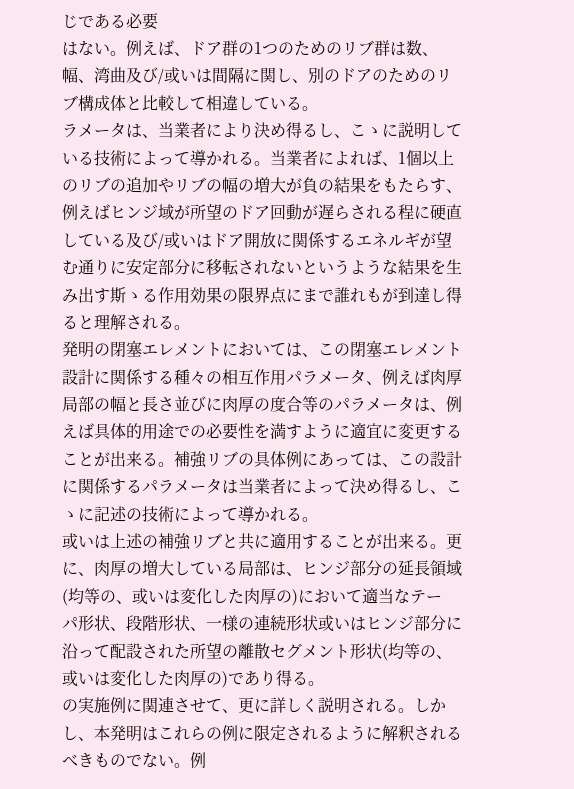じである必要
はない。例えば、ドア群の1つのためのリブ群は数、
幅、湾曲及び/或いは間隔に関し、別のドアのためのリ
ブ構成体と比較して相違している。
ラメータは、当業者により決め得るし、こゝに説明して
いる技術によって導かれる。当業者によれば、1個以上
のリブの追加やリブの幅の増大が負の結果をもたらす、
例えばヒンジ域が所望のドア回動が遅らされる程に硬直
している及び/或いはドア開放に関係するエネルギが望
む通りに安定部分に移転されないというような結果を生
み出す斯ゝる作用効果の限界点にまで誰れもが到達し得
ると理解される。
発明の閉塞エレメントにおいては、この閉塞エレメント
設計に関係する種々の相互作用パラメータ、例えば肉厚
局部の幅と長さ並びに肉厚の度合等のパラメータは、例
えば具体的用途での必要性を満すように適宜に変更する
ことが出来る。補強リブの具体例にあっては、この設計
に関係するパラメータは当業者によって決め得るし、こ
ゝに記述の技術によって導かれる。
或いは上述の補強リブと共に適用することが出来る。更
に、肉厚の増大している局部は、ヒンジ部分の延長領域
(均等の、或いは変化した肉厚の)において適当なテー
パ形状、段階形状、一様の連続形状或いはヒンジ部分に
沿って配設された所望の離散セグメント形状(均等の、
或いは変化した肉厚の)であり得る。
の実施例に関連させて、更に詳しく説明される。しか
し、本発明はこれらの例に限定されるように解釈される
べきものでない。例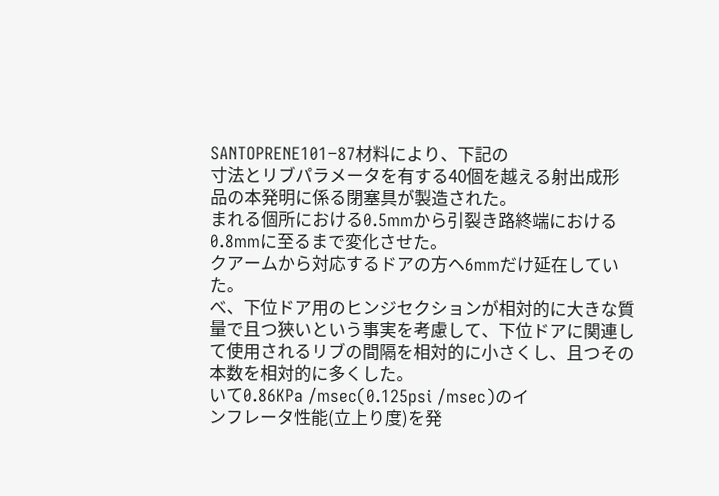SANTOPRENE101−87材料により、下記の
寸法とリブパラメータを有する40個を越える射出成形
品の本発明に係る閉塞具が製造された。
まれる個所における0.5mmから引裂き路終端における
0.8mmに至るまで変化させた。
クアームから対応するドアの方ヘ6mmだけ延在してい
た。
べ、下位ドア用のヒンジセクションが相対的に大きな質
量で且つ狹いという事実を考慮して、下位ドアに関連し
て使用されるリブの間隔を相対的に小さくし、且つその
本数を相対的に多くした。
いて0.86KPa /msec(0.125psi /msec)のイ
ンフレータ性能(立上り度)を発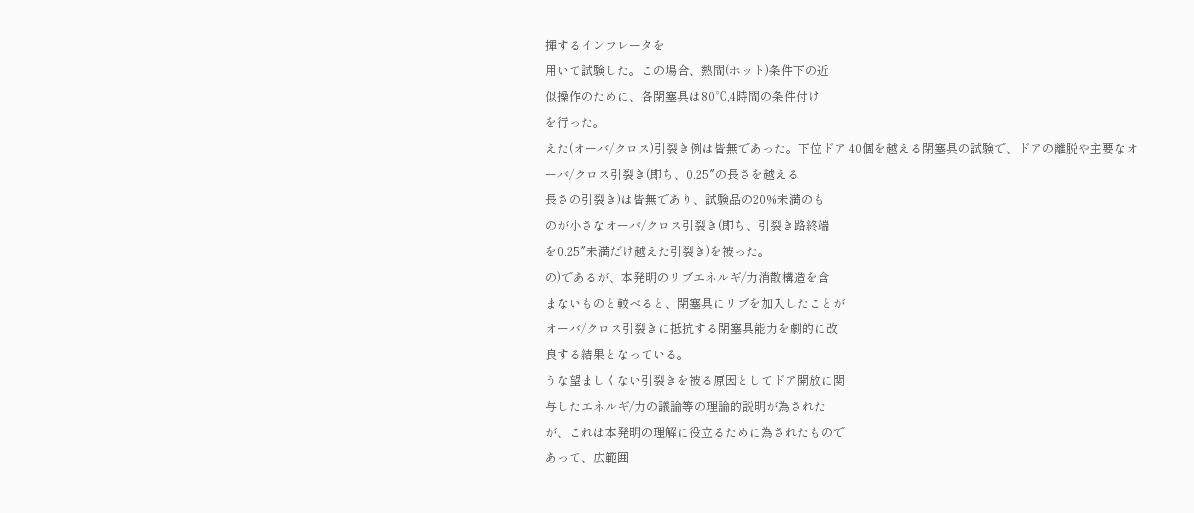揮するインフレータを
用いて試験した。この場合、熱間(ホット)条件下の近
似操作のために、各閉塞具は80℃,4時間の条件付け
を行った。
えた(オーバ/クロス)引裂き例は皆無であった。下位ドア 40個を越える閉塞具の試験で、ドアの離脱や主要なオ
ーバ/クロス引裂き(即ち、0.25″の長さを越える
長さの引裂き)は皆無であり、試験品の20%未満のも
のが小さなオーバ/クロス引裂き(即ち、引裂き路終端
を0.25″未満だけ越えた引裂き)を被った。
の)であるが、本発明のリブエネルギ/力消散構造を含
まないものと較べると、閉塞具にリブを加入したことが
オーバ/クロス引裂きに抵抗する閉塞具能力を劇的に改
良する結果となっている。
うな望ましくない引裂きを被る原因としてドア開放に関
与したエネルギ/力の議論等の理論的説明が為された
が、これは本発明の理解に役立るために為されたもので
あって、広範囲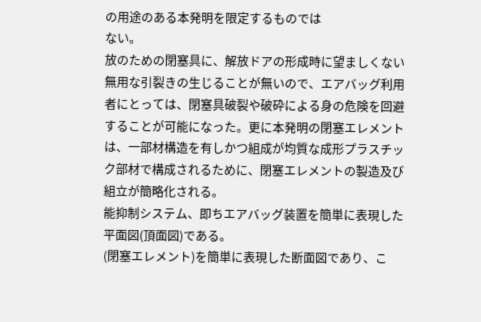の用途のある本発明を限定するものでは
ない。
放のための閉塞具に、解放ドアの形成時に望ましくない
無用な引裂きの生じることが無いので、エアバッグ利用
者にとっては、閉塞具破裂や破砕による身の危険を回避
することが可能になった。更に本発明の閉塞エレメント
は、一部材構造を有しかつ組成が均質な成形プラスチッ
ク部材で構成されるために、閉塞エレメントの製造及び
組立が簡略化される。
能抑制システム、即ちエアバッグ装置を簡単に表現した
平面図(頂面図)である。
(閉塞エレメント)を簡単に表現した断面図であり、こ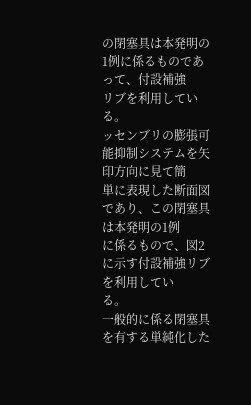の閉塞具は本発明の1例に係るものであって、付設補強
リブを利用している。
ッセンブリの膨張可能抑制システムを矢印方向に見て簡
単に表現した断面図であり、この閉塞具は本発明の1例
に係るもので、図2に示す付設補強リブを利用してい
る。
一般的に係る閉塞具を有する単純化した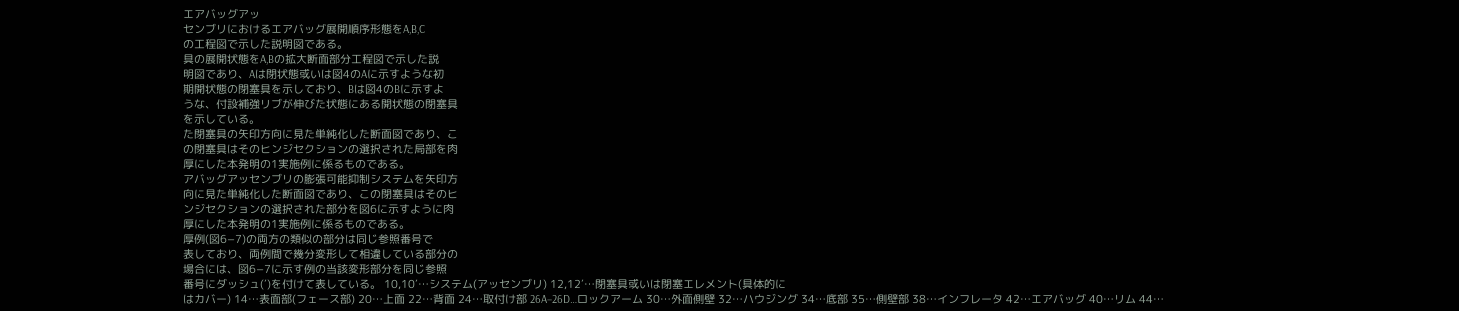エアバッグアッ
センブリにおけるエアバッグ展開順序形態をA,B,C
の工程図で示した説明図である。
具の展開状態をA,Bの拡大断面部分工程図で示した説
明図であり、Aは閉状態或いは図4のAに示すような初
期開状態の閉塞具を示しており、Bは図4のBに示すよ
うな、付設補強リブが伸びた状態にある開状態の閉塞具
を示している。
た閉塞具の矢印方向に見た単純化した断面図であり、こ
の閉塞具はそのヒンジセクションの選択された局部を肉
厚にした本発明の1実施例に係るものである。
アバッグアッセンブリの膨張可能抑制システムを矢印方
向に見た単純化した断面図であり、この閉塞具はそのヒ
ンジセクションの選択された部分を図6に示すように肉
厚にした本発明の1実施例に係るものである。
厚例(図6−7)の両方の類似の部分は同じ参照番号で
表しており、両例間で幾分変形して相違している部分の
場合には、図6−7に示す例の当該変形部分を同じ参照
番号にダッシュ(′)を付けて表している。 10,10′…システム(アッセンブリ) 12,12′…閉塞具或いは閉塞エレメント(具体的に
はカバー) 14…表面部(フェース部) 20…上面 22…背面 24…取付け部 26A−26D…ロックアーム 30…外面側壁 32…ハウジング 34…底部 35…側壁部 38…インフレータ 42…エアバッグ 40…リム 44…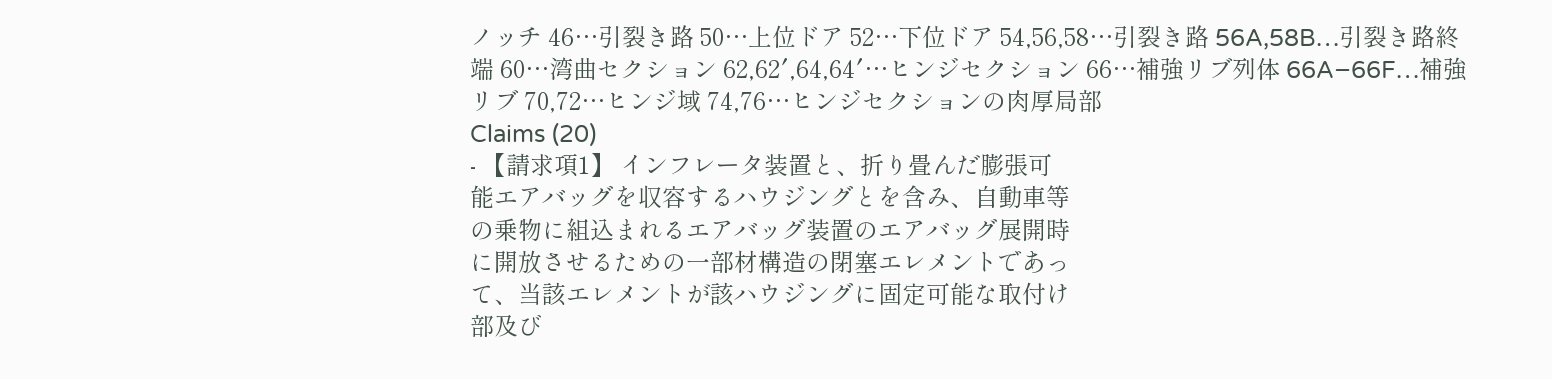ノッチ 46…引裂き路 50…上位ドア 52…下位ドア 54,56,58…引裂き路 56A,58B…引裂き路終端 60…湾曲セクション 62,62′,64,64′…ヒンジセクション 66…補強リブ列体 66A−66F…補強リブ 70,72…ヒンジ域 74,76…ヒンジセクションの肉厚局部
Claims (20)
- 【請求項1】 インフレータ装置と、折り畳んだ膨張可
能エアバッグを収容するハウジングとを含み、自動車等
の乗物に組込まれるエアバッグ装置のエアバッグ展開時
に開放させるための一部材構造の閉塞エレメントであっ
て、当該エレメントが該ハウジングに固定可能な取付け
部及び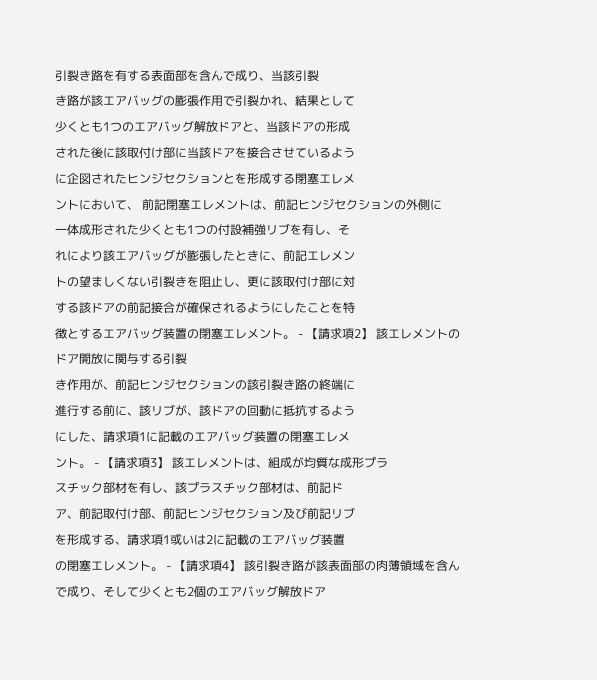引裂き路を有する表面部を含んで成り、当該引裂
き路が該エアバッグの膨張作用で引裂かれ、結果として
少くとも1つのエアバッグ解放ドアと、当該ドアの形成
された後に該取付け部に当該ドアを接合させているよう
に企図されたヒンジセクションとを形成する閉塞エレメ
ントにおいて、 前記閉塞エレメントは、前記ヒンジセクションの外側に
一体成形された少くとも1つの付設補強リブを有し、そ
れにより該エアバッグが膨張したときに、前記エレメン
トの望ましくない引裂きを阻止し、更に該取付け部に対
する該ドアの前記接合が確保されるようにしたことを特
徴とするエアバッグ装置の閉塞エレメント。 - 【請求項2】 該エレメントのドア開放に関与する引裂
き作用が、前記ヒンジセクションの該引裂き路の終端に
進行する前に、該リブが、該ドアの回動に抵抗するよう
にした、請求項1に記載のエアバッグ装置の閉塞エレメ
ント。 - 【請求項3】 該エレメントは、組成が均質な成形プラ
スチック部材を有し、該プラスチック部材は、前記ド
ア、前記取付け部、前記ヒンジセクション及び前記リブ
を形成する、請求項1或いは2に記載のエアバッグ装置
の閉塞エレメント。 - 【請求項4】 該引裂き路が該表面部の肉薄領域を含ん
で成り、そして少くとも2個のエアバッグ解放ドア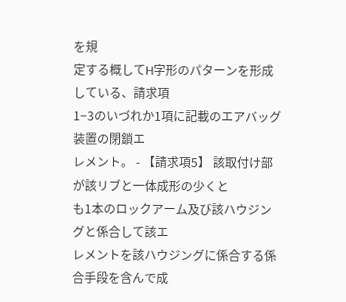を規
定する概してH字形のパターンを形成している、請求項
1−3のいづれか1項に記載のエアバッグ装置の閉鎖エ
レメント。 - 【請求項5】 該取付け部が該リブと一体成形の少くと
も1本のロックアーム及び該ハウジングと係合して該エ
レメントを該ハウジングに係合する係合手段を含んで成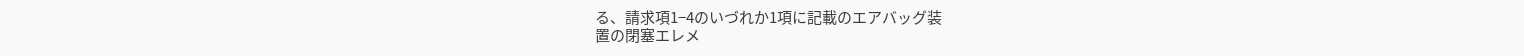る、請求項1−4のいづれか1項に記載のエアバッグ装
置の閉塞エレメ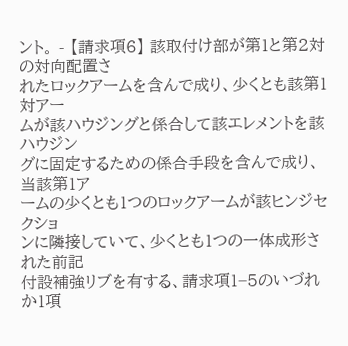ント。 - 【請求項6】 該取付け部が第1と第2対の対向配置さ
れたロックアームを含んで成り、少くとも該第1対アー
ムが該ハウジングと係合して該エレメントを該ハウジン
グに固定するための係合手段を含んで成り、当該第1ア
ームの少くとも1つのロックアームが該ヒンジセクショ
ンに隣接していて、少くとも1つの一体成形された前記
付設補強リブを有する、請求項1−5のいづれか1項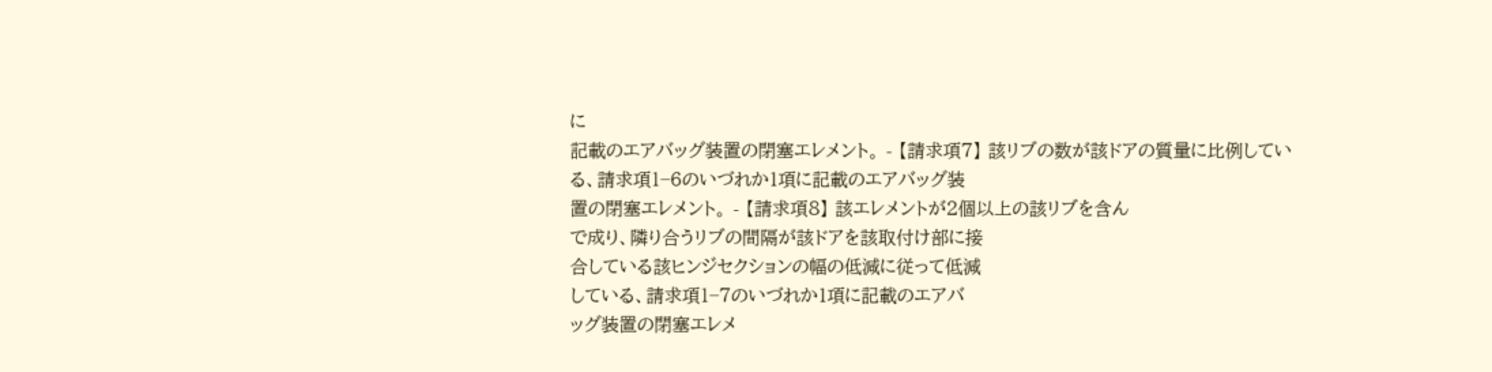に
記載のエアバッグ装置の閉塞エレメント。 - 【請求項7】 該リブの数が該ドアの質量に比例してい
る、請求項1−6のいづれか1項に記載のエアバッグ装
置の閉塞エレメント。 - 【請求項8】 該エレメントが2個以上の該リブを含ん
で成り、隣り合うリブの間隔が該ドアを該取付け部に接
合している該ヒンジセクションの幅の低減に従って低減
している、請求項1−7のいづれか1項に記載のエアバ
ッグ装置の閉塞エレメ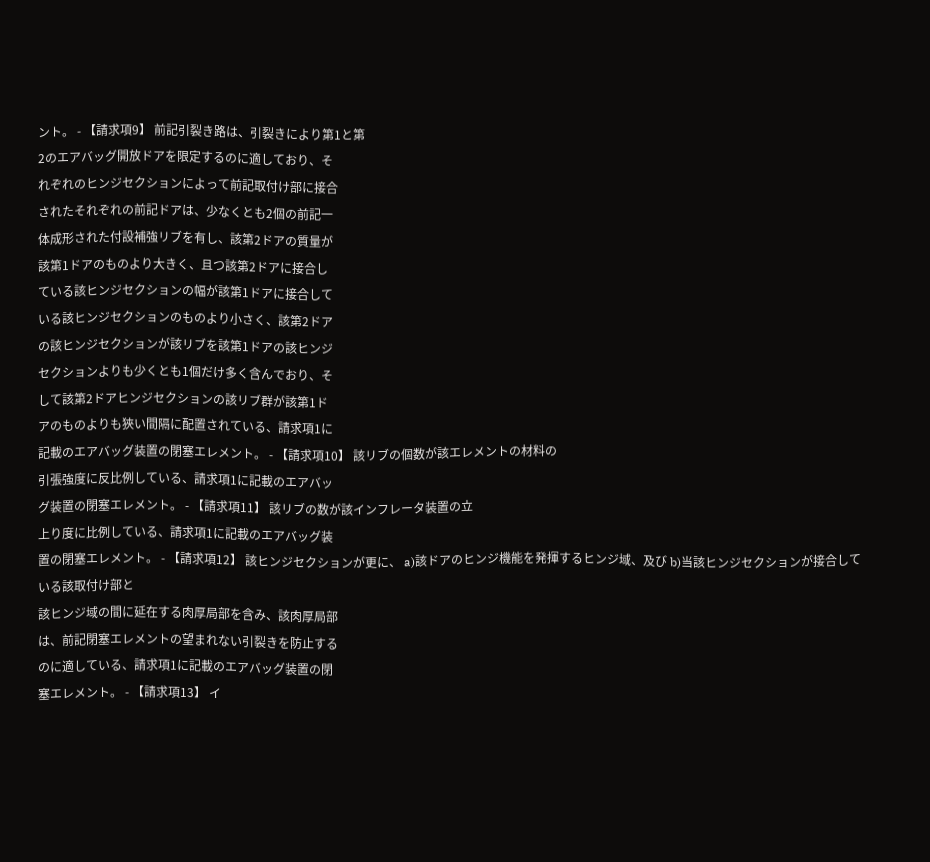ント。 - 【請求項9】 前記引裂き路は、引裂きにより第1と第
2のエアバッグ開放ドアを限定するのに適しており、そ
れぞれのヒンジセクションによって前記取付け部に接合
されたそれぞれの前記ドアは、少なくとも2個の前記一
体成形された付設補強リブを有し、該第2ドアの質量が
該第1ドアのものより大きく、且つ該第2ドアに接合し
ている該ヒンジセクションの幅が該第1ドアに接合して
いる該ヒンジセクションのものより小さく、該第2ドア
の該ヒンジセクションが該リブを該第1ドアの該ヒンジ
セクションよりも少くとも1個だけ多く含んでおり、そ
して該第2ドアヒンジセクションの該リブ群が該第1ド
アのものよりも狹い間隔に配置されている、請求項1に
記載のエアバッグ装置の閉塞エレメント。 - 【請求項10】 該リブの個数が該エレメントの材料の
引張強度に反比例している、請求項1に記載のエアバッ
グ装置の閉塞エレメント。 - 【請求項11】 該リブの数が該インフレータ装置の立
上り度に比例している、請求項1に記載のエアバッグ装
置の閉塞エレメント。 - 【請求項12】 該ヒンジセクションが更に、 a)該ドアのヒンジ機能を発揮するヒンジ域、及び b)当該ヒンジセクションが接合している該取付け部と
該ヒンジ域の間に延在する肉厚局部を含み、該肉厚局部
は、前記閉塞エレメントの望まれない引裂きを防止する
のに適している、請求項1に記載のエアバッグ装置の閉
塞エレメント。 - 【請求項13】 イ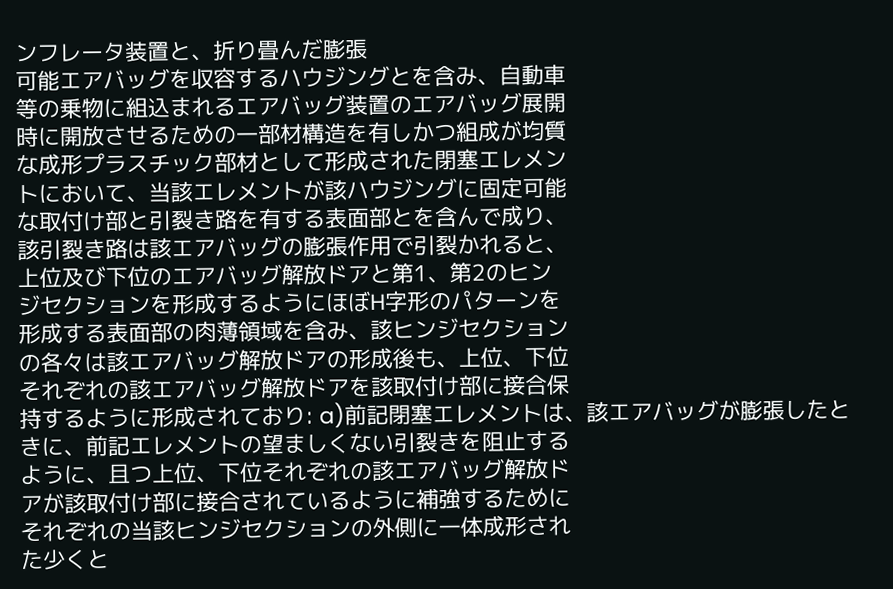ンフレータ装置と、折り畳んだ膨張
可能エアバッグを収容するハウジングとを含み、自動車
等の乗物に組込まれるエアバッグ装置のエアバッグ展開
時に開放させるための一部材構造を有しかつ組成が均質
な成形プラスチック部材として形成された閉塞エレメン
トにおいて、当該エレメントが該ハウジングに固定可能
な取付け部と引裂き路を有する表面部とを含んで成り、
該引裂き路は該エアバッグの膨張作用で引裂かれると、
上位及び下位のエアバッグ解放ドアと第1、第2のヒン
ジセクションを形成するようにほぼH字形のパターンを
形成する表面部の肉薄領域を含み、該ヒンジセクション
の各々は該エアバッグ解放ドアの形成後も、上位、下位
それぞれの該エアバッグ解放ドアを該取付け部に接合保
持するように形成されており: a)前記閉塞エレメントは、該エアバッグが膨張したと
きに、前記エレメントの望ましくない引裂きを阻止する
ように、且つ上位、下位それぞれの該エアバッグ解放ド
アが該取付け部に接合されているように補強するために
それぞれの当該ヒンジセクションの外側に一体成形され
た少くと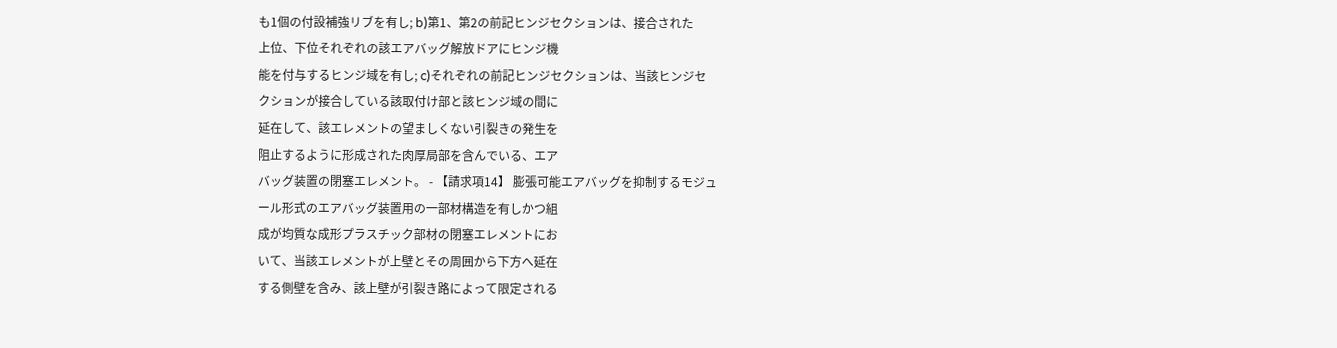も1個の付設補強リブを有し; b)第1、第2の前記ヒンジセクションは、接合された
上位、下位それぞれの該エアバッグ解放ドアにヒンジ機
能を付与するヒンジ域を有し; c)それぞれの前記ヒンジセクションは、当該ヒンジセ
クションが接合している該取付け部と該ヒンジ域の間に
延在して、該エレメントの望ましくない引裂きの発生を
阻止するように形成された肉厚局部を含んでいる、エア
バッグ装置の閉塞エレメント。 - 【請求項14】 膨張可能エアバッグを抑制するモジュ
ール形式のエアバッグ装置用の一部材構造を有しかつ組
成が均質な成形プラスチック部材の閉塞エレメントにお
いて、当該エレメントが上壁とその周囲から下方へ延在
する側壁を含み、該上壁が引裂き路によって限定される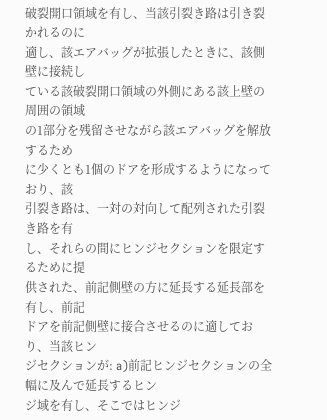破裂開口領域を有し、当該引裂き路は引き裂かれるのに
適し、該エアバッグが拡張したときに、該側壁に接続し
ている該破裂開口領域の外側にある該上壁の周囲の領域
の1部分を残留させながら該エアバッグを解放するため
に少くとも1個のドアを形成するようになっており、該
引裂き路は、一対の対向して配列された引裂き路を有
し、それらの間にヒンジセクションを限定するために提
供された、前記側壁の方に延長する延長部を有し、前記
ドアを前記側壁に接合させるのに適しており、当該ヒン
ジセクションが: a)前記ヒンジセクションの全幅に及んで延長するヒン
ジ域を有し、そこではヒンジ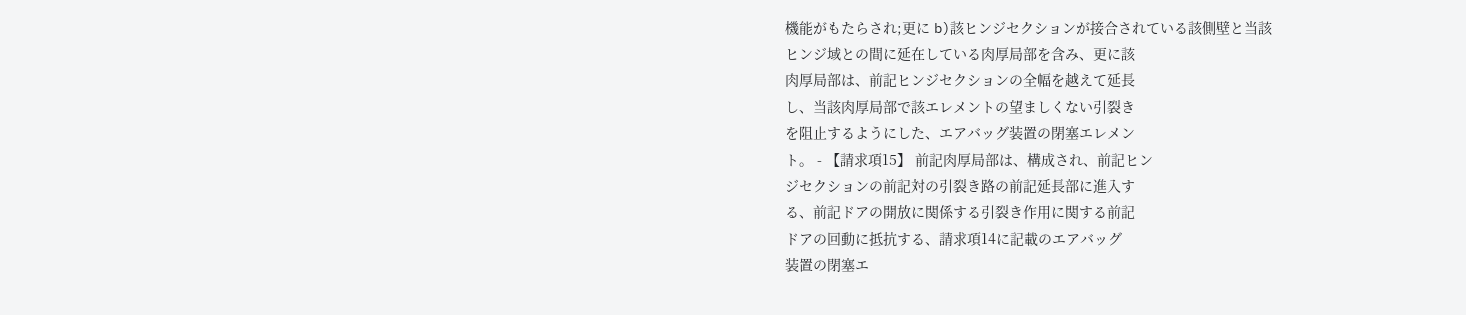機能がもたらされ;更に b)該ヒンジセクションが接合されている該側壁と当該
ヒンジ域との間に延在している肉厚局部を含み、更に該
肉厚局部は、前記ヒンジセクションの全幅を越えて延長
し、当該肉厚局部で該エレメントの望ましくない引裂き
を阻止するようにした、エアバッグ装置の閉塞エレメン
ト。 - 【請求項15】 前記肉厚局部は、構成され、前記ヒン
ジセクションの前記対の引裂き路の前記延長部に進入す
る、前記ドアの開放に関係する引裂き作用に関する前記
ドアの回動に抵抗する、請求項14に記載のエアバッグ
装置の閉塞エ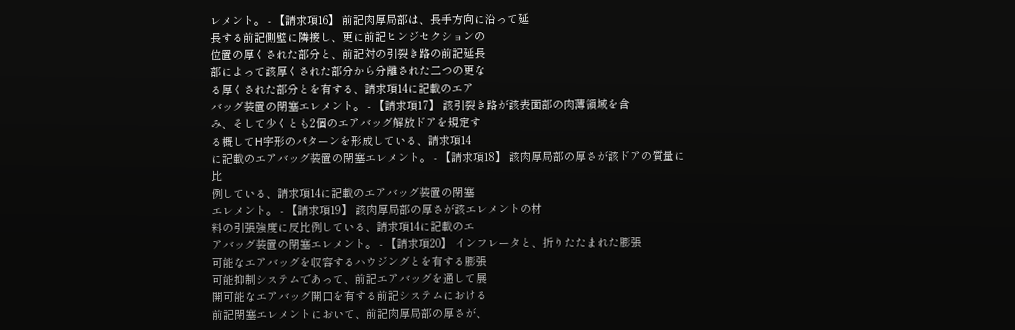レメント。 - 【請求項16】 前記肉厚局部は、長手方向に沿って延
長する前記側壁に隣接し、更に前記ヒンジセクションの
位置の厚くされた部分と、前記対の引裂き路の前記延長
部によって該厚くされた部分から分離された二つの更な
る厚くされた部分とを有する、請求項14に記載のエア
バッグ装置の閉塞エレメント。 - 【請求項17】 該引裂き路が該表面部の肉薄領域を含
み、そして少くとも2個のエアバッグ解放ドアを規定す
る概してH字形のパターンを形成している、請求項14
に記載のエアバッグ装置の閉塞エレメント。 - 【請求項18】 該肉厚局部の厚さが該ドアの質量に比
例している、請求項14に記載のエアバッグ装置の閉塞
エレメント。 - 【請求項19】 該肉厚局部の厚さが該エレメントの材
料の引張強度に反比例している、請求項14に記載のエ
アバッグ装置の閉塞エレメント。 - 【請求項20】 インフレータと、折りたたまれた膨張
可能なエアバッグを収容するハウジングとを有する膨張
可能抑制システムであって、前記エアバッグを通して展
開可能なエアバッグ開口を有する前記システムにおける
前記閉塞エレメントにおいて、前記肉厚局部の厚さが、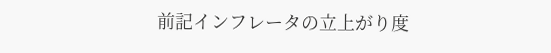前記インフレータの立上がり度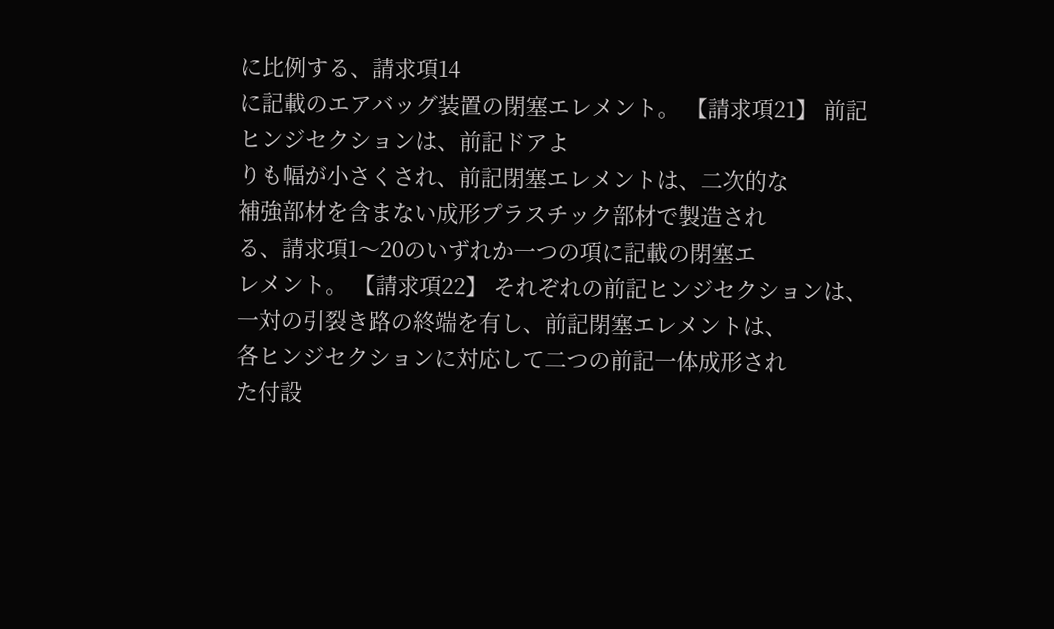に比例する、請求項14
に記載のエアバッグ装置の閉塞エレメント。 【請求項21】 前記ヒンジセクションは、前記ドアよ
りも幅が小さくされ、前記閉塞エレメントは、二次的な
補強部材を含まない成形プラスチック部材で製造され
る、請求項1〜20のいずれか一つの項に記載の閉塞エ
レメント。 【請求項22】 それぞれの前記ヒンジセクションは、
一対の引裂き路の終端を有し、前記閉塞エレメントは、
各ヒンジセクションに対応して二つの前記一体成形され
た付設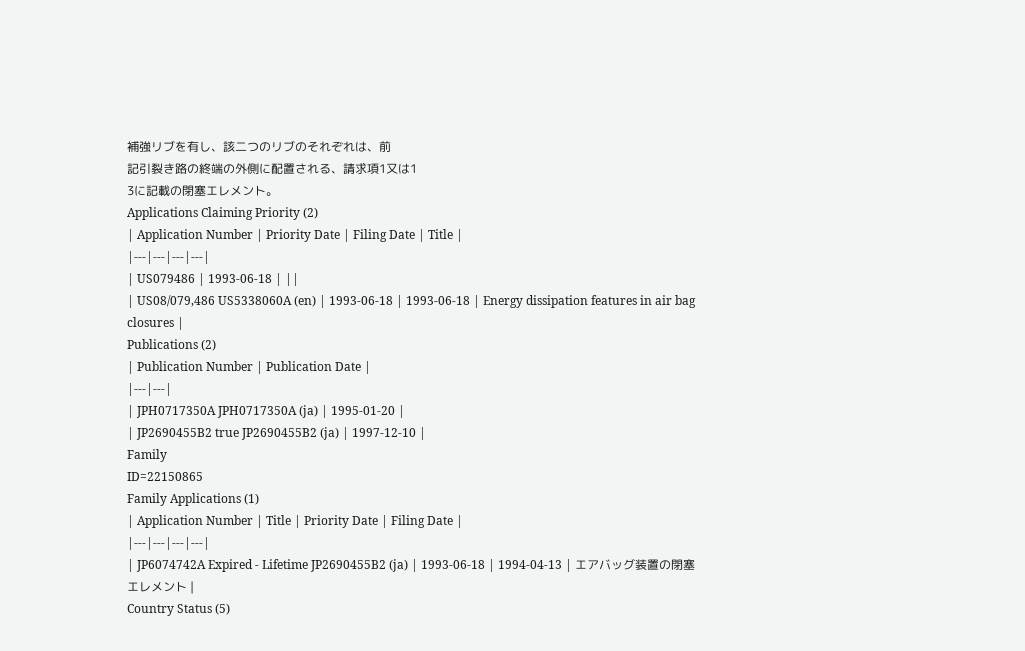補強リブを有し、該二つのリブのそれぞれは、前
記引裂き路の終端の外側に配置される、請求項1又は1
3に記載の閉塞エレメント。
Applications Claiming Priority (2)
| Application Number | Priority Date | Filing Date | Title |
|---|---|---|---|
| US079486 | 1993-06-18 | ||
| US08/079,486 US5338060A (en) | 1993-06-18 | 1993-06-18 | Energy dissipation features in air bag closures |
Publications (2)
| Publication Number | Publication Date |
|---|---|
| JPH0717350A JPH0717350A (ja) | 1995-01-20 |
| JP2690455B2 true JP2690455B2 (ja) | 1997-12-10 |
Family
ID=22150865
Family Applications (1)
| Application Number | Title | Priority Date | Filing Date |
|---|---|---|---|
| JP6074742A Expired - Lifetime JP2690455B2 (ja) | 1993-06-18 | 1994-04-13 | エアバッグ装置の閉塞エレメント |
Country Status (5)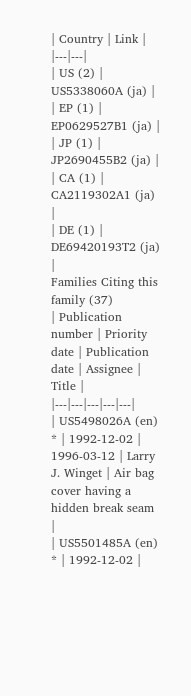| Country | Link |
|---|---|
| US (2) | US5338060A (ja) |
| EP (1) | EP0629527B1 (ja) |
| JP (1) | JP2690455B2 (ja) |
| CA (1) | CA2119302A1 (ja) |
| DE (1) | DE69420193T2 (ja) |
Families Citing this family (37)
| Publication number | Priority date | Publication date | Assignee | Title |
|---|---|---|---|---|
| US5498026A (en) * | 1992-12-02 | 1996-03-12 | Larry J. Winget | Air bag cover having a hidden break seam |
| US5501485A (en) * | 1992-12-02 |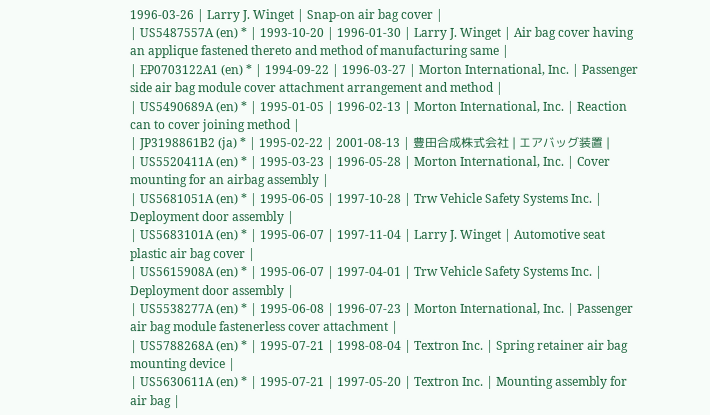1996-03-26 | Larry J. Winget | Snap-on air bag cover |
| US5487557A (en) * | 1993-10-20 | 1996-01-30 | Larry J. Winget | Air bag cover having an applique fastened thereto and method of manufacturing same |
| EP0703122A1 (en) * | 1994-09-22 | 1996-03-27 | Morton International, Inc. | Passenger side air bag module cover attachment arrangement and method |
| US5490689A (en) * | 1995-01-05 | 1996-02-13 | Morton International, Inc. | Reaction can to cover joining method |
| JP3198861B2 (ja) * | 1995-02-22 | 2001-08-13 | 豊田合成株式会社 | エアバッグ装置 |
| US5520411A (en) * | 1995-03-23 | 1996-05-28 | Morton International, Inc. | Cover mounting for an airbag assembly |
| US5681051A (en) * | 1995-06-05 | 1997-10-28 | Trw Vehicle Safety Systems Inc. | Deployment door assembly |
| US5683101A (en) * | 1995-06-07 | 1997-11-04 | Larry J. Winget | Automotive seat plastic air bag cover |
| US5615908A (en) * | 1995-06-07 | 1997-04-01 | Trw Vehicle Safety Systems Inc. | Deployment door assembly |
| US5538277A (en) * | 1995-06-08 | 1996-07-23 | Morton International, Inc. | Passenger air bag module fastenerless cover attachment |
| US5788268A (en) * | 1995-07-21 | 1998-08-04 | Textron Inc. | Spring retainer air bag mounting device |
| US5630611A (en) * | 1995-07-21 | 1997-05-20 | Textron Inc. | Mounting assembly for air bag |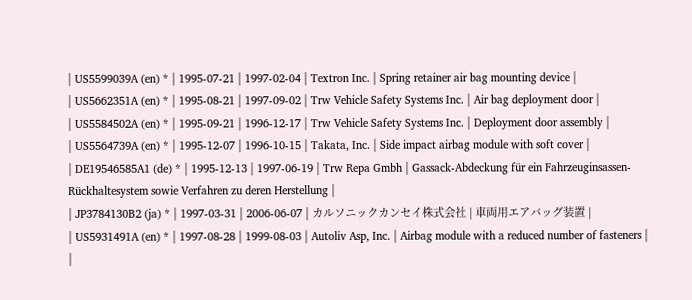| US5599039A (en) * | 1995-07-21 | 1997-02-04 | Textron Inc. | Spring retainer air bag mounting device |
| US5662351A (en) * | 1995-08-21 | 1997-09-02 | Trw Vehicle Safety Systems Inc. | Air bag deployment door |
| US5584502A (en) * | 1995-09-21 | 1996-12-17 | Trw Vehicle Safety Systems Inc. | Deployment door assembly |
| US5564739A (en) * | 1995-12-07 | 1996-10-15 | Takata, Inc. | Side impact airbag module with soft cover |
| DE19546585A1 (de) * | 1995-12-13 | 1997-06-19 | Trw Repa Gmbh | Gassack-Abdeckung für ein Fahrzeuginsassen-Rückhaltesystem sowie Verfahren zu deren Herstellung |
| JP3784130B2 (ja) * | 1997-03-31 | 2006-06-07 | カルソニックカンセイ株式会社 | 車両用エアバッグ装置 |
| US5931491A (en) * | 1997-08-28 | 1999-08-03 | Autoliv Asp, Inc. | Airbag module with a reduced number of fasteners |
|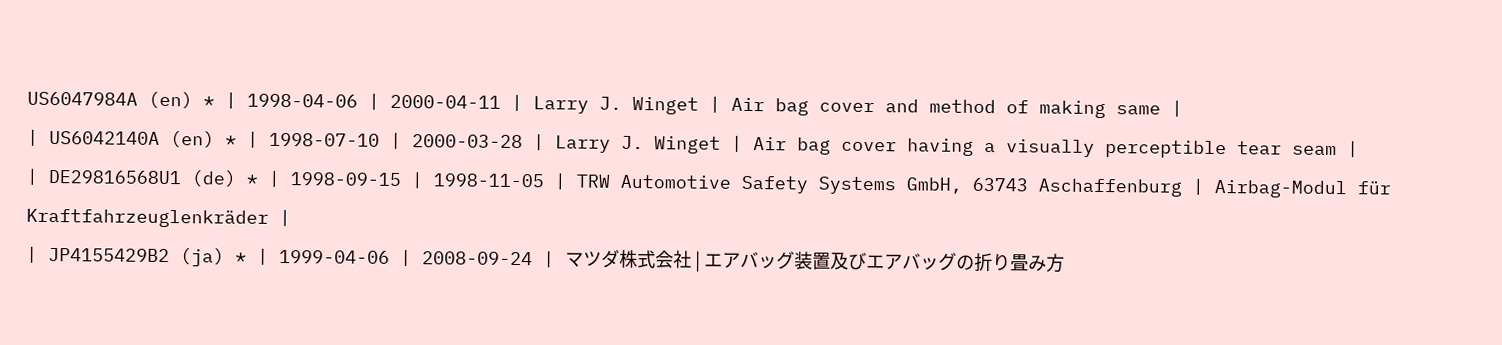US6047984A (en) * | 1998-04-06 | 2000-04-11 | Larry J. Winget | Air bag cover and method of making same |
| US6042140A (en) * | 1998-07-10 | 2000-03-28 | Larry J. Winget | Air bag cover having a visually perceptible tear seam |
| DE29816568U1 (de) * | 1998-09-15 | 1998-11-05 | TRW Automotive Safety Systems GmbH, 63743 Aschaffenburg | Airbag-Modul für Kraftfahrzeuglenkräder |
| JP4155429B2 (ja) * | 1999-04-06 | 2008-09-24 | マツダ株式会社 | エアバッグ装置及びエアバッグの折り畳み方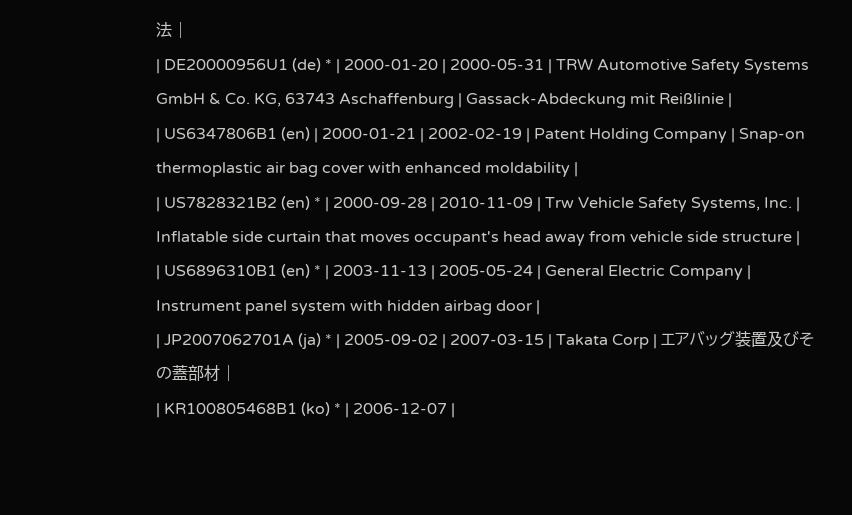法 |
| DE20000956U1 (de) * | 2000-01-20 | 2000-05-31 | TRW Automotive Safety Systems GmbH & Co. KG, 63743 Aschaffenburg | Gassack-Abdeckung mit Reißlinie |
| US6347806B1 (en) | 2000-01-21 | 2002-02-19 | Patent Holding Company | Snap-on thermoplastic air bag cover with enhanced moldability |
| US7828321B2 (en) * | 2000-09-28 | 2010-11-09 | Trw Vehicle Safety Systems, Inc. | Inflatable side curtain that moves occupant's head away from vehicle side structure |
| US6896310B1 (en) * | 2003-11-13 | 2005-05-24 | General Electric Company | Instrument panel system with hidden airbag door |
| JP2007062701A (ja) * | 2005-09-02 | 2007-03-15 | Takata Corp | エアバッグ装置及びその蓋部材 |
| KR100805468B1 (ko) * | 2006-12-07 |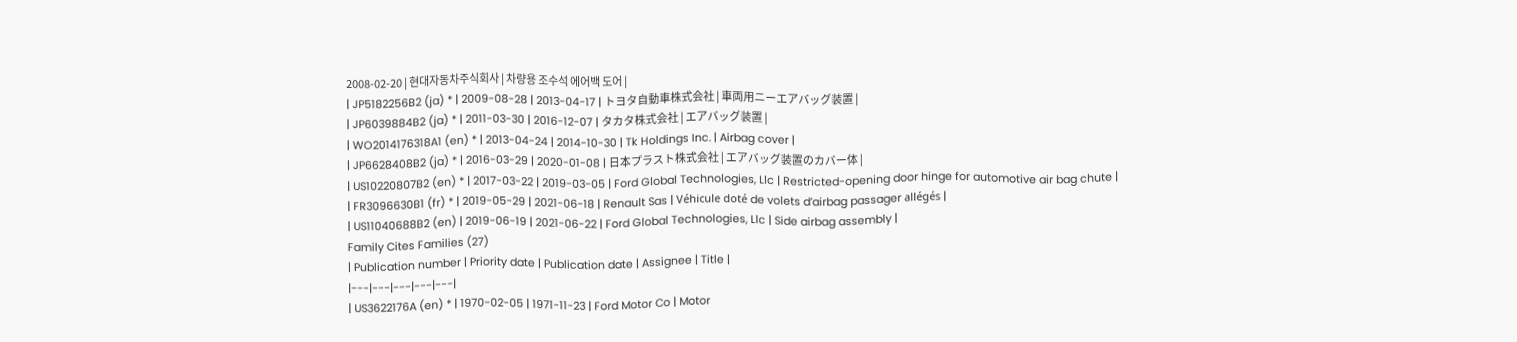2008-02-20 | 현대자동차주식회사 | 차량용 조수석 에어백 도어 |
| JP5182256B2 (ja) * | 2009-08-28 | 2013-04-17 | トヨタ自動車株式会社 | 車両用ニーエアバッグ装置 |
| JP6039884B2 (ja) * | 2011-03-30 | 2016-12-07 | タカタ株式会社 | エアバッグ装置 |
| WO2014176318A1 (en) * | 2013-04-24 | 2014-10-30 | Tk Holdings Inc. | Airbag cover |
| JP6628408B2 (ja) * | 2016-03-29 | 2020-01-08 | 日本プラスト株式会社 | エアバッグ装置のカバー体 |
| US10220807B2 (en) * | 2017-03-22 | 2019-03-05 | Ford Global Technologies, Llc | Restricted-opening door hinge for automotive air bag chute |
| FR3096630B1 (fr) * | 2019-05-29 | 2021-06-18 | Renault Sas | Véhicule doté de volets d’airbag passager allégés |
| US11040688B2 (en) | 2019-06-19 | 2021-06-22 | Ford Global Technologies, Llc | Side airbag assembly |
Family Cites Families (27)
| Publication number | Priority date | Publication date | Assignee | Title |
|---|---|---|---|---|
| US3622176A (en) * | 1970-02-05 | 1971-11-23 | Ford Motor Co | Motor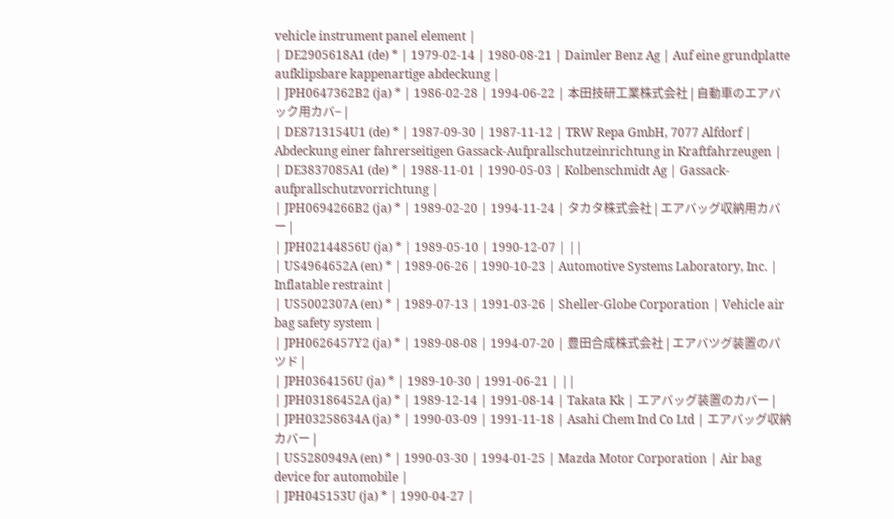vehicle instrument panel element |
| DE2905618A1 (de) * | 1979-02-14 | 1980-08-21 | Daimler Benz Ag | Auf eine grundplatte aufklipsbare kappenartige abdeckung |
| JPH0647362B2 (ja) * | 1986-02-28 | 1994-06-22 | 本田技研工業株式会社 | 自動車のエアバック用カバ− |
| DE8713154U1 (de) * | 1987-09-30 | 1987-11-12 | TRW Repa GmbH, 7077 Alfdorf | Abdeckung einer fahrerseitigen Gassack-Aufprallschutzeinrichtung in Kraftfahrzeugen |
| DE3837085A1 (de) * | 1988-11-01 | 1990-05-03 | Kolbenschmidt Ag | Gassack-aufprallschutzvorrichtung |
| JPH0694266B2 (ja) * | 1989-02-20 | 1994-11-24 | タカタ株式会社 | エアバッグ収納用カバー |
| JPH02144856U (ja) * | 1989-05-10 | 1990-12-07 | ||
| US4964652A (en) * | 1989-06-26 | 1990-10-23 | Automotive Systems Laboratory, Inc. | Inflatable restraint |
| US5002307A (en) * | 1989-07-13 | 1991-03-26 | Sheller-Globe Corporation | Vehicle air bag safety system |
| JPH0626457Y2 (ja) * | 1989-08-08 | 1994-07-20 | 豊田合成株式会社 | エアバツグ装置のパツド |
| JPH0364156U (ja) * | 1989-10-30 | 1991-06-21 | ||
| JPH03186452A (ja) * | 1989-12-14 | 1991-08-14 | Takata Kk | エアバッグ装置のカバー |
| JPH03258634A (ja) * | 1990-03-09 | 1991-11-18 | Asahi Chem Ind Co Ltd | エアバッグ収納カバー |
| US5280949A (en) * | 1990-03-30 | 1994-01-25 | Mazda Motor Corporation | Air bag device for automobile |
| JPH045153U (ja) * | 1990-04-27 |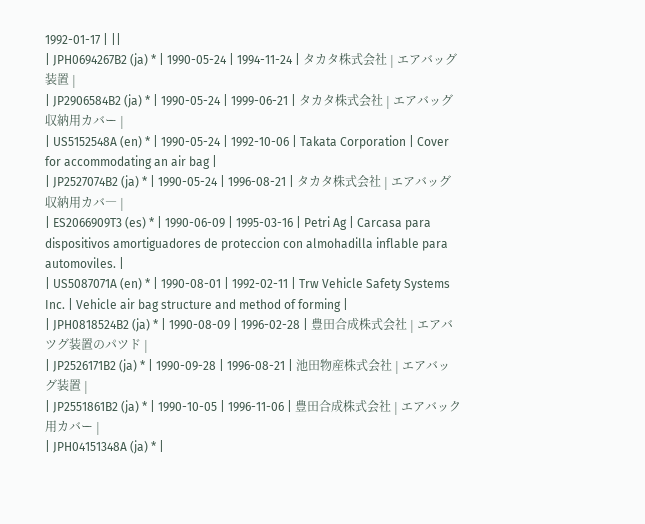1992-01-17 | ||
| JPH0694267B2 (ja) * | 1990-05-24 | 1994-11-24 | タカタ株式会社 | エアバッグ装置 |
| JP2906584B2 (ja) * | 1990-05-24 | 1999-06-21 | タカタ株式会社 | エアバッグ収納用カバー |
| US5152548A (en) * | 1990-05-24 | 1992-10-06 | Takata Corporation | Cover for accommodating an air bag |
| JP2527074B2 (ja) * | 1990-05-24 | 1996-08-21 | タカタ株式会社 | エアバッグ収納用カバ― |
| ES2066909T3 (es) * | 1990-06-09 | 1995-03-16 | Petri Ag | Carcasa para dispositivos amortiguadores de proteccion con almohadilla inflable para automoviles. |
| US5087071A (en) * | 1990-08-01 | 1992-02-11 | Trw Vehicle Safety Systems Inc. | Vehicle air bag structure and method of forming |
| JPH0818524B2 (ja) * | 1990-08-09 | 1996-02-28 | 豊田合成株式会社 | エアバツグ装置のパツド |
| JP2526171B2 (ja) * | 1990-09-28 | 1996-08-21 | 池田物産株式会社 | エアバッグ装置 |
| JP2551861B2 (ja) * | 1990-10-05 | 1996-11-06 | 豊田合成株式会社 | エアバック用カバー |
| JPH04151348A (ja) * |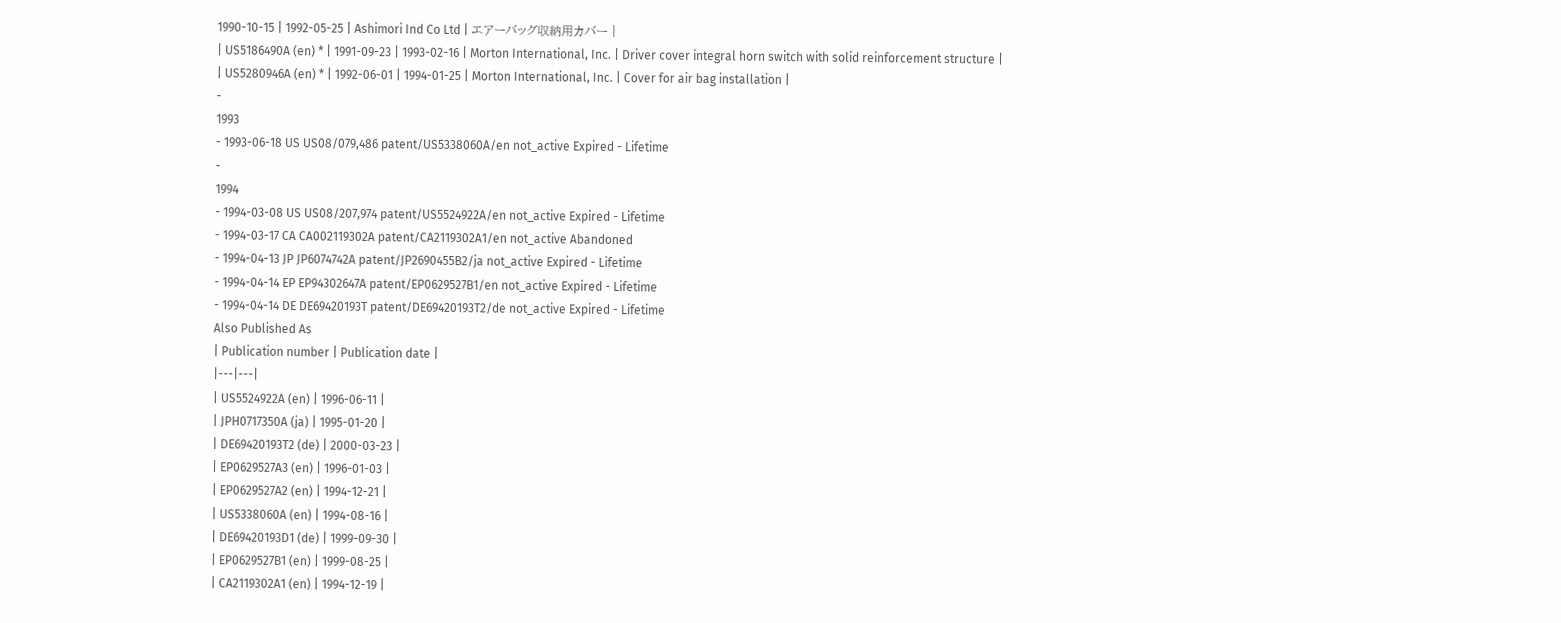1990-10-15 | 1992-05-25 | Ashimori Ind Co Ltd | エアーバッグ収納用カバー |
| US5186490A (en) * | 1991-09-23 | 1993-02-16 | Morton International, Inc. | Driver cover integral horn switch with solid reinforcement structure |
| US5280946A (en) * | 1992-06-01 | 1994-01-25 | Morton International, Inc. | Cover for air bag installation |
-
1993
- 1993-06-18 US US08/079,486 patent/US5338060A/en not_active Expired - Lifetime
-
1994
- 1994-03-08 US US08/207,974 patent/US5524922A/en not_active Expired - Lifetime
- 1994-03-17 CA CA002119302A patent/CA2119302A1/en not_active Abandoned
- 1994-04-13 JP JP6074742A patent/JP2690455B2/ja not_active Expired - Lifetime
- 1994-04-14 EP EP94302647A patent/EP0629527B1/en not_active Expired - Lifetime
- 1994-04-14 DE DE69420193T patent/DE69420193T2/de not_active Expired - Lifetime
Also Published As
| Publication number | Publication date |
|---|---|
| US5524922A (en) | 1996-06-11 |
| JPH0717350A (ja) | 1995-01-20 |
| DE69420193T2 (de) | 2000-03-23 |
| EP0629527A3 (en) | 1996-01-03 |
| EP0629527A2 (en) | 1994-12-21 |
| US5338060A (en) | 1994-08-16 |
| DE69420193D1 (de) | 1999-09-30 |
| EP0629527B1 (en) | 1999-08-25 |
| CA2119302A1 (en) | 1994-12-19 |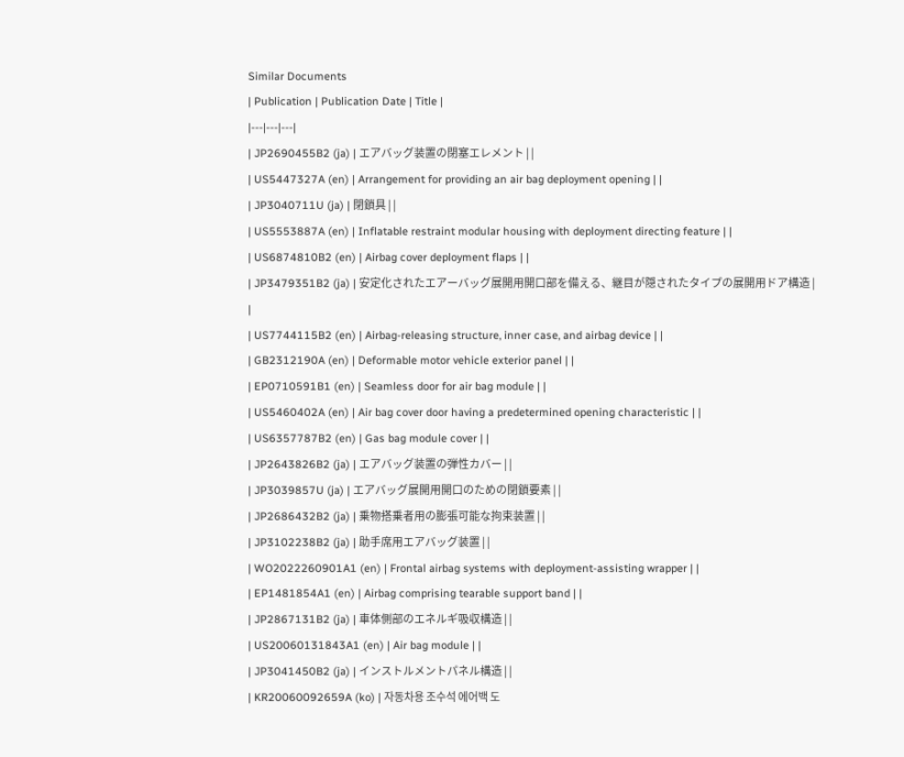Similar Documents
| Publication | Publication Date | Title |
|---|---|---|
| JP2690455B2 (ja) | エアバッグ装置の閉塞エレメント | |
| US5447327A (en) | Arrangement for providing an air bag deployment opening | |
| JP3040711U (ja) | 閉鎖具 | |
| US5553887A (en) | Inflatable restraint modular housing with deployment directing feature | |
| US6874810B2 (en) | Airbag cover deployment flaps | |
| JP3479351B2 (ja) | 安定化されたエアーバッグ展開用開口部を備える、継目が隠されたタイプの展開用ドア構造 | |
| US7744115B2 (en) | Airbag-releasing structure, inner case, and airbag device | |
| GB2312190A (en) | Deformable motor vehicle exterior panel | |
| EP0710591B1 (en) | Seamless door for air bag module | |
| US5460402A (en) | Air bag cover door having a predetermined opening characteristic | |
| US6357787B2 (en) | Gas bag module cover | |
| JP2643826B2 (ja) | エアバッグ装置の弾性カバー | |
| JP3039857U (ja) | エアバッグ展開用開口のための閉鎖要素 | |
| JP2686432B2 (ja) | 乗物搭乗者用の膨張可能な拘束装置 | |
| JP3102238B2 (ja) | 助手席用エアバッグ装置 | |
| WO2022260901A1 (en) | Frontal airbag systems with deployment-assisting wrapper | |
| EP1481854A1 (en) | Airbag comprising tearable support band | |
| JP2867131B2 (ja) | 車体側部のエネルギ吸収構造 | |
| US20060131843A1 (en) | Air bag module | |
| JP3041450B2 (ja) | インストルメントパネル構造 | |
| KR20060092659A (ko) | 자동차용 조수석 에어백 도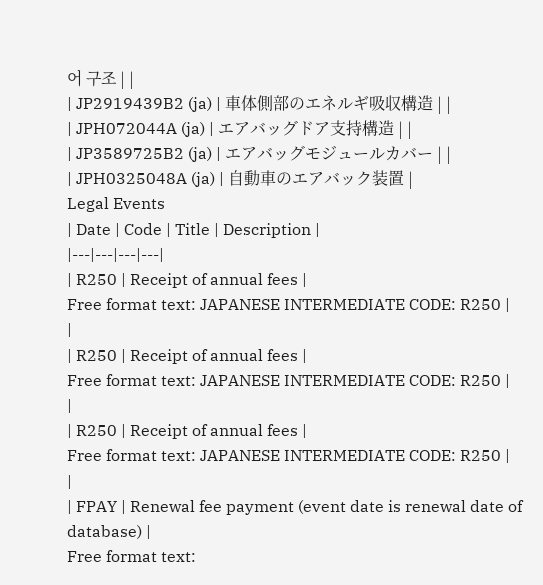어 구조 | |
| JP2919439B2 (ja) | 車体側部のエネルギ吸収構造 | |
| JPH072044A (ja) | エアバッグドア支持構造 | |
| JP3589725B2 (ja) | エアバッグモジュールカバー | |
| JPH0325048A (ja) | 自動車のエアバック装置 |
Legal Events
| Date | Code | Title | Description |
|---|---|---|---|
| R250 | Receipt of annual fees |
Free format text: JAPANESE INTERMEDIATE CODE: R250 |
|
| R250 | Receipt of annual fees |
Free format text: JAPANESE INTERMEDIATE CODE: R250 |
|
| R250 | Receipt of annual fees |
Free format text: JAPANESE INTERMEDIATE CODE: R250 |
|
| FPAY | Renewal fee payment (event date is renewal date of database) |
Free format text: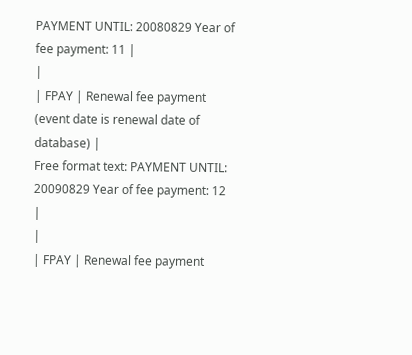PAYMENT UNTIL: 20080829 Year of fee payment: 11 |
|
| FPAY | Renewal fee payment (event date is renewal date of database) |
Free format text: PAYMENT UNTIL: 20090829 Year of fee payment: 12 |
|
| FPAY | Renewal fee payment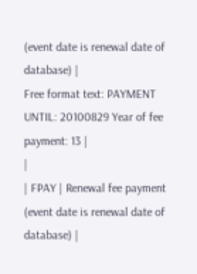(event date is renewal date of database) |
Free format text: PAYMENT UNTIL: 20100829 Year of fee payment: 13 |
|
| FPAY | Renewal fee payment (event date is renewal date of database) |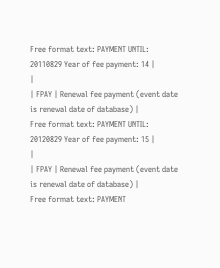Free format text: PAYMENT UNTIL: 20110829 Year of fee payment: 14 |
|
| FPAY | Renewal fee payment (event date is renewal date of database) |
Free format text: PAYMENT UNTIL: 20120829 Year of fee payment: 15 |
|
| FPAY | Renewal fee payment (event date is renewal date of database) |
Free format text: PAYMENT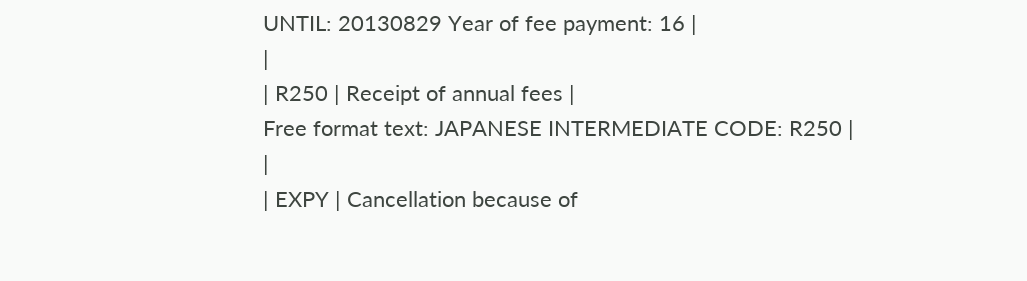UNTIL: 20130829 Year of fee payment: 16 |
|
| R250 | Receipt of annual fees |
Free format text: JAPANESE INTERMEDIATE CODE: R250 |
|
| EXPY | Cancellation because of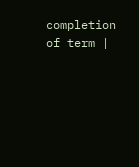completion of term |